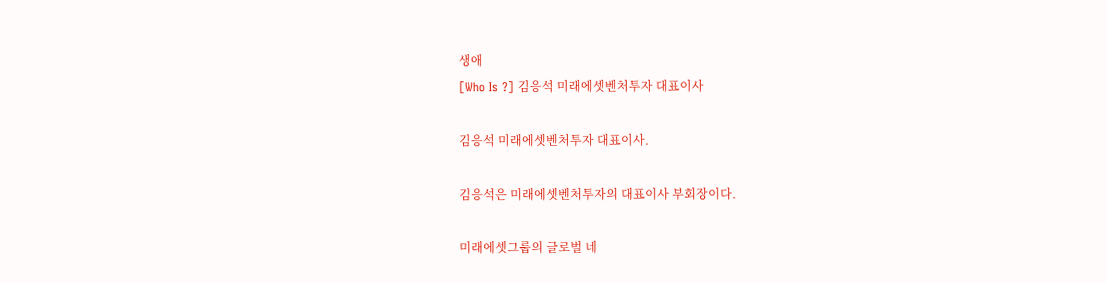생애
[Who Is ?] 김응석 미래에셋벤처투자 대표이사

김응석 미래에셋벤처투자 대표이사.

김응석은 미래에셋벤처투자의 대표이사 부회장이다.

미래에셋그룹의 글로벌 네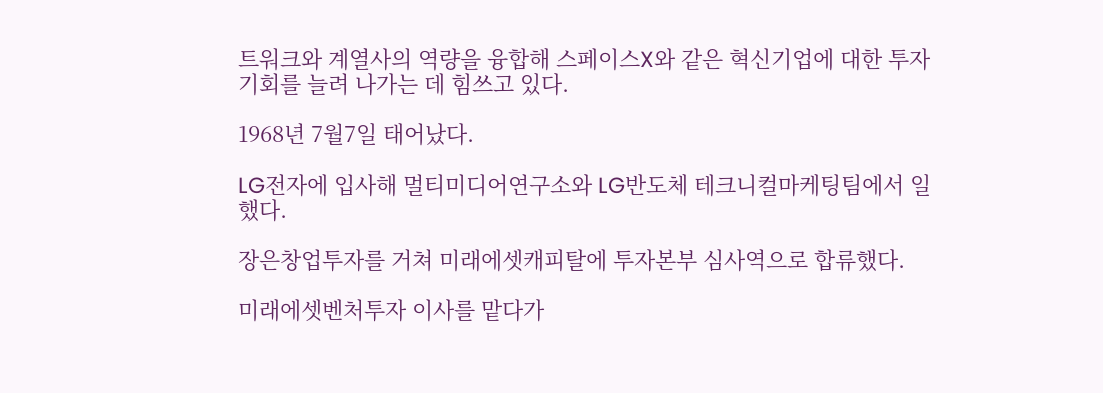트워크와 계열사의 역량을 융합해 스페이스X와 같은 혁신기업에 대한 투자 기회를 늘려 나가는 데 힘쓰고 있다.

1968년 7월7일 태어났다.

LG전자에 입사해 멀티미디어연구소와 LG반도체 테크니컬마케팅팀에서 일했다.

장은창업투자를 거쳐 미래에셋캐피탈에 투자본부 심사역으로 합류했다.

미래에셋벤처투자 이사를 맡다가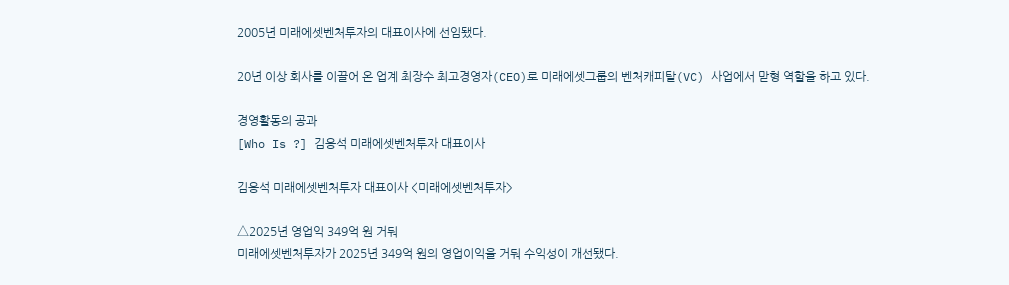2005년 미래에셋벤처투자의 대표이사에 선임됐다.

20년 이상 회사를 이끌어 온 업계 최장수 최고경영자(CEO)로 미래에셋그룹의 벤처캐피탈(VC) 사업에서 맏형 역할을 하고 있다.

경영활동의 공과
[Who Is ?] 김응석 미래에셋벤처투자 대표이사

김응석 미래에셋벤처투자 대표이사 <미래에셋벤처투자>

△2025년 영업익 349억 원 거둬
미래에셋벤처투자가 2025년 349억 원의 영업이익을 거둬 수익성이 개선됐다.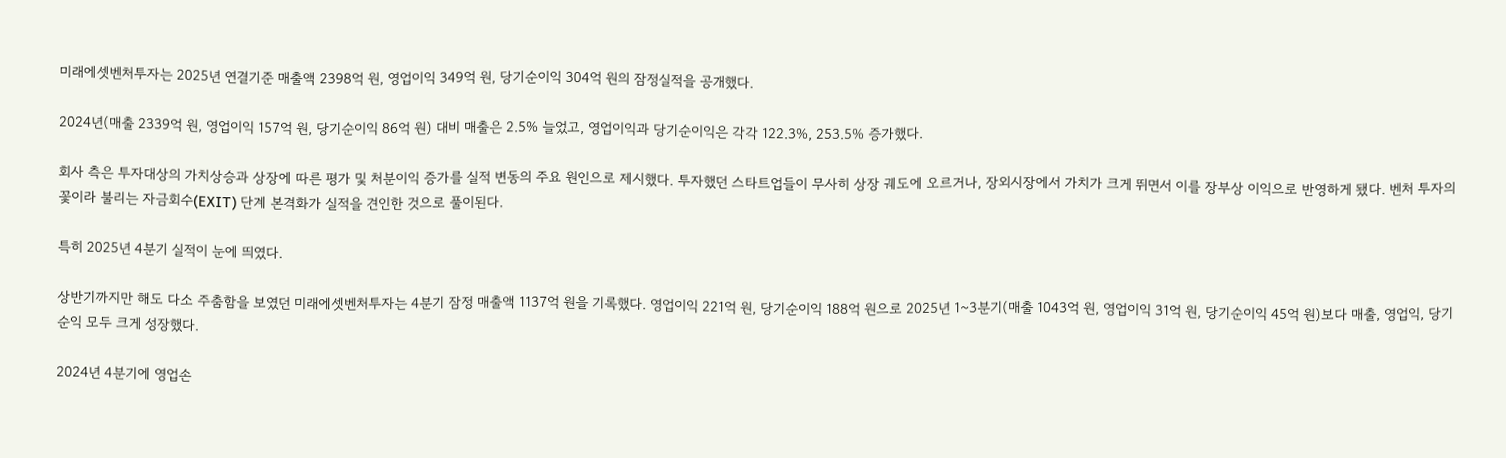미래에셋벤처투자는 2025년 연결기준 매출액 2398억 원, 영업이익 349억 원, 당기순이익 304억 원의 잠정실적을 공개했다.

2024년(매출 2339억 원, 영업이익 157억 원, 당기순이익 86억 원) 대비 매출은 2.5% 늘었고, 영업이익과 당기순이익은 각각 122.3%, 253.5% 증가했다.

회사 측은 투자대상의 가치상승과 상장에 따른 평가 및 처분이익 증가를 실적 변동의 주요 원인으로 제시했다. 투자했던 스타트업들이 무사히 상장 궤도에 오르거나, 장외시장에서 가치가 크게 뛰면서 이를 장부상 이익으로 반영하게 됐다. 벤처 투자의 꽃이라 불리는 자금회수(EXIT) 단계 본격화가 실적을 견인한 것으로 풀이된다.

특히 2025년 4분기 실적이 눈에 띄였다.

상반기까지만 해도 다소 주춤함을 보였던 미래에셋벤처투자는 4분기 잠정 매출액 1137억 원을 기록했다. 영업이익 221억 원, 당기순이익 188억 원으로 2025년 1~3분기(매출 1043억 원, 영업이익 31억 원, 당기순이익 45억 원)보다 매출, 영업익, 당기순익 모두 크게 성장했다.

2024년 4분기에 영업손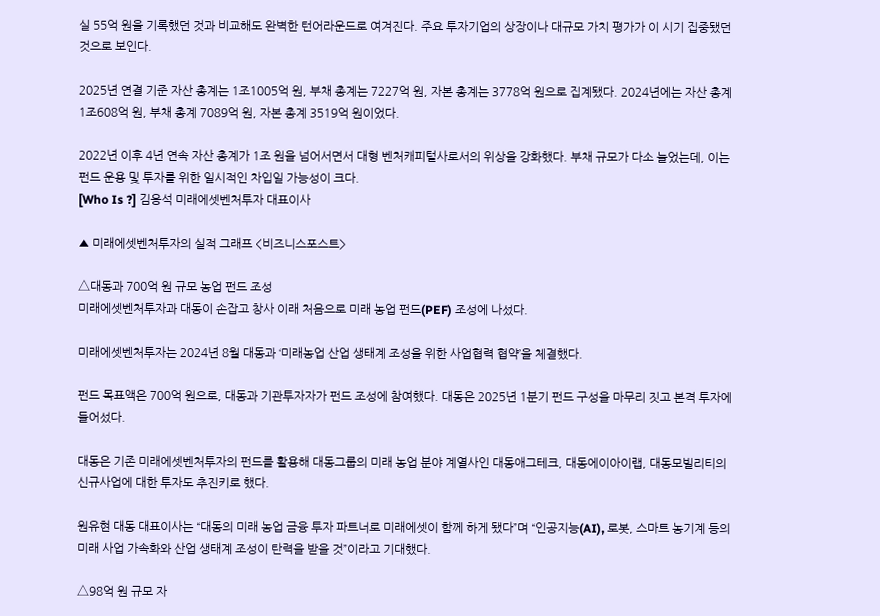실 55억 원을 기록했던 것과 비교해도 완벽한 턴어라운드로 여겨진다. 주요 투자기업의 상장이나 대규모 가치 평가가 이 시기 집중됐던 것으로 보인다.

2025년 연결 기준 자산 총계는 1조1005억 원, 부채 총계는 7227억 원, 자본 총계는 3778억 원으로 집계됐다. 2024년에는 자산 총계 1조608억 원, 부채 총계 7089억 원, 자본 총계 3519억 원이었다.

2022년 이후 4년 연속 자산 총계가 1조 원을 넘어서면서 대형 벤처캐피털사로서의 위상을 강화했다. 부채 규모가 다소 늘었는데, 이는 펀드 운용 및 투자를 위한 일시적인 차입일 가능성이 크다.
[Who Is ?] 김응석 미래에셋벤처투자 대표이사

▲ 미래에셋벤처투자의 실적 그래프 <비즈니스포스트>

△대동과 700억 원 규모 농업 펀드 조성
미래에셋벤처투자과 대동이 손잡고 창사 이래 처음으로 미래 농업 펀드(PEF) 조성에 나섰다.

미래에셋벤처투자는 2024년 8월 대동과 ‘미래농업 산업 생태계 조성을 위한 사업협력 협약’을 체결했다.

펀드 목표액은 700억 원으로, 대동과 기관투자자가 펀드 조성에 참여했다. 대동은 2025년 1분기 펀드 구성을 마무리 짓고 본격 투자에 들어섰다.

대동은 기존 미래에셋벤처투자의 펀드를 활용해 대동그룹의 미래 농업 분야 계열사인 대동애그테크, 대동에이아이랩, 대동모빌리티의 신규사업에 대한 투자도 추진키로 했다.

원유현 대동 대표이사는 “대동의 미래 농업 금융 투자 파트너로 미래에셋이 함께 하게 됐다”며 “인공지능(AI), 로봇, 스마트 농기계 등의 미래 사업 가속화와 산업 생태계 조성이 탄력을 받을 것”이라고 기대했다.

△98억 원 규모 자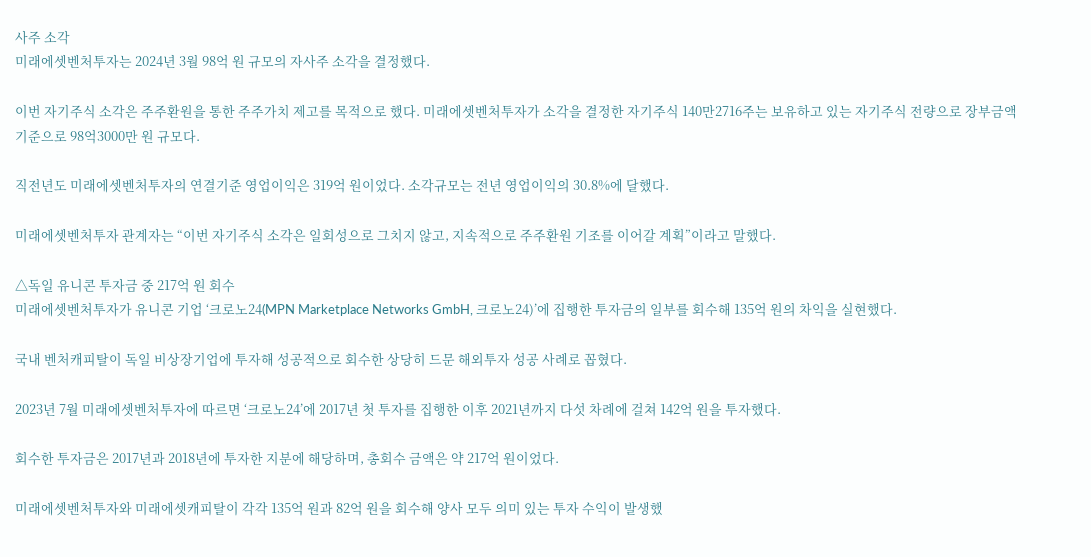사주 소각
미래에셋벤처투자는 2024년 3월 98억 원 규모의 자사주 소각을 결정했다.

이번 자기주식 소각은 주주환원을 통한 주주가치 제고를 목적으로 했다. 미래에셋벤처투자가 소각을 결정한 자기주식 140만2716주는 보유하고 있는 자기주식 전량으로 장부금액 기준으로 98억3000만 원 규모다.

직전년도 미래에셋벤처투자의 연결기준 영업이익은 319억 원이었다. 소각규모는 전년 영업이익의 30.8%에 달했다.

미래에셋벤처투자 관계자는 “이번 자기주식 소각은 일회성으로 그치지 않고, 지속적으로 주주환원 기조를 이어갈 계획”이라고 말했다.

△독일 유니콘 투자금 중 217억 원 회수
미래에셋벤처투자가 유니콘 기업 ‘크로노24(MPN Marketplace Networks GmbH, 크로노24)’에 집행한 투자금의 일부를 회수해 135억 원의 차익을 실현했다.

국내 벤처캐피탈이 독일 비상장기업에 투자해 성공적으로 회수한 상당히 드문 해외투자 성공 사례로 꼽혔다.

2023년 7월 미래에셋벤처투자에 따르면 ‘크로노24’에 2017년 첫 투자를 집행한 이후 2021년까지 다섯 차례에 걸쳐 142억 원을 투자했다.

회수한 투자금은 2017년과 2018년에 투자한 지분에 해당하며, 총회수 금액은 약 217억 원이었다.

미래에셋벤처투자와 미래에셋캐피탈이 각각 135억 원과 82억 원을 회수해 양사 모두 의미 있는 투자 수익이 발생했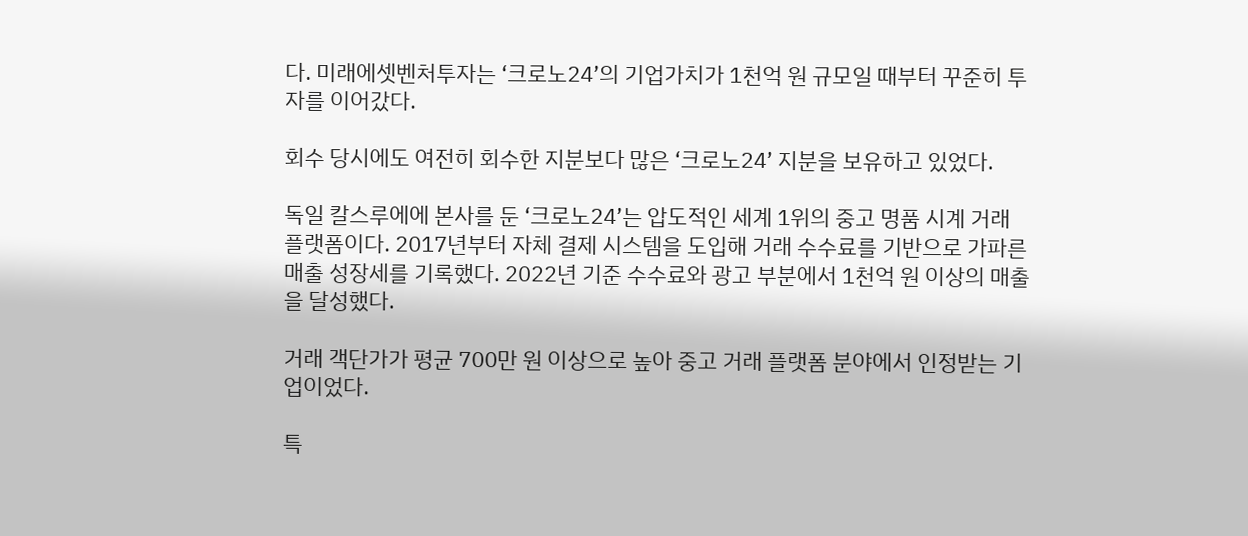다. 미래에셋벤처투자는 ‘크로노24’의 기업가치가 1천억 원 규모일 때부터 꾸준히 투자를 이어갔다.

회수 당시에도 여전히 회수한 지분보다 많은 ‘크로노24’ 지분을 보유하고 있었다.

독일 칼스루에에 본사를 둔 ‘크로노24’는 압도적인 세계 1위의 중고 명품 시계 거래 플랫폼이다. 2017년부터 자체 결제 시스템을 도입해 거래 수수료를 기반으로 가파른 매출 성장세를 기록했다. 2022년 기준 수수료와 광고 부분에서 1천억 원 이상의 매출을 달성했다.

거래 객단가가 평균 700만 원 이상으로 높아 중고 거래 플랫폼 분야에서 인정받는 기업이었다.

특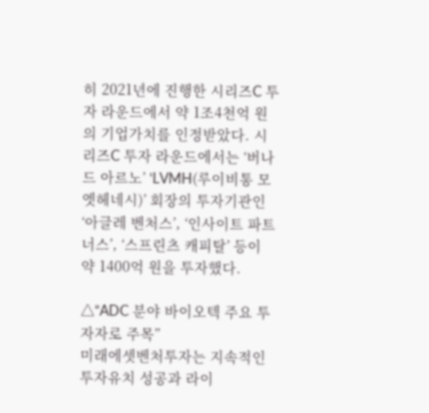히 2021년에 진행한 시리즈C 투자 라운드에서 약 1조4천억 원의 기업가치를 인정받았다. 시리즈C 투자 라운드에서는 ‘버나드 아르노’ ‘LVMH(루이비통 모엣헤네시)’ 회장의 투자기관인 ‘아글레 벤처스’, ‘인사이트 파트너스’, ‘스프린츠 캐피탈’ 등이 약 1400억 원을 투자했다.

△“ADC 분야 바이오텍 주요 투자자로 주목”
미래에셋벤처투자는 지속적인 투자유치 성공과 라이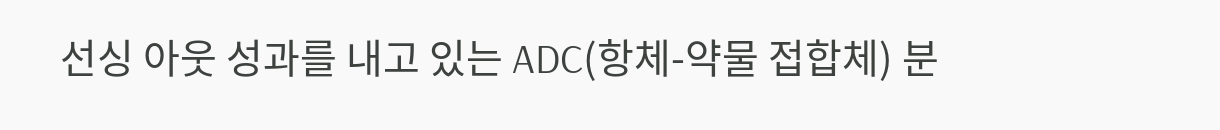선싱 아웃 성과를 내고 있는 ADC(항체-약물 접합체) 분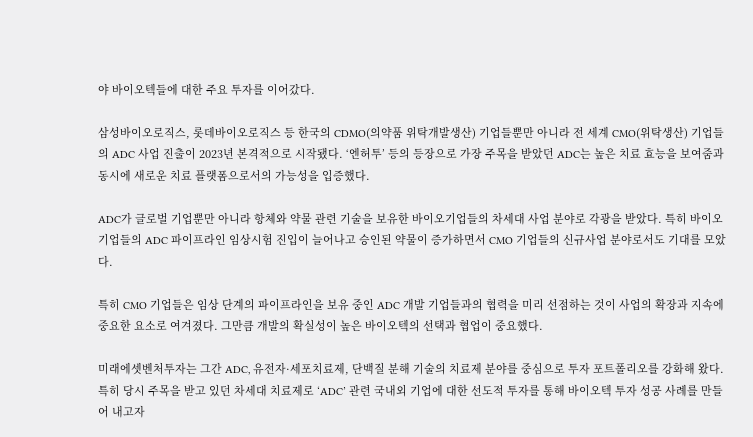야 바이오텍들에 대한 주요 투자를 이어갔다.

삼성바이오로직스, 롯데바이오로직스 등 한국의 CDMO(의약품 위탁개발생산) 기업들뿐만 아니라 전 세계 CMO(위탁생산) 기업들의 ADC 사업 진출이 2023년 본격적으로 시작됐다. ‘엔허투’ 등의 등장으로 가장 주목을 받았던 ADC는 높은 치료 효능을 보여줌과 동시에 새로운 치료 플랫폼으로서의 가능성을 입증했다.

ADC가 글로벌 기업뿐만 아니라 항체와 약물 관련 기술을 보유한 바이오기업들의 차세대 사업 분야로 각광을 받았다. 특히 바이오 기업들의 ADC 파이프라인 임상시험 진입이 늘어나고 승인된 약물이 증가하면서 CMO 기업들의 신규사업 분야로서도 기대를 모았다.

특히 CMO 기업들은 임상 단계의 파이프라인을 보유 중인 ADC 개발 기업들과의 협력을 미리 선점하는 것이 사업의 확장과 지속에 중요한 요소로 여겨졌다. 그만큼 개발의 확실성이 높은 바이오텍의 선택과 협업이 중요했다.

미래에셋벤처투자는 그간 ADC, 유전자·세포치료제, 단백질 분해 기술의 치료제 분야를 중심으로 투자 포트폴리오를 강화해 왔다. 특히 당시 주목을 받고 있던 차세대 치료제로 ‘ADC’ 관련 국내외 기업에 대한 선도적 투자를 통해 바이오텍 투자 성공 사례를 만들어 내고자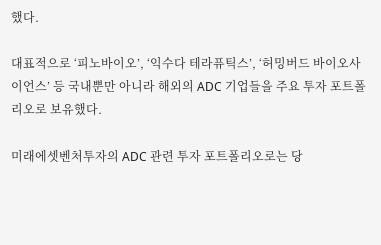했다.

대표적으로 ‘피노바이오’, ‘익수다 테라퓨틱스’, ‘허밍버드 바이오사이언스’ 등 국내뿐만 아니라 해외의 ADC 기업들을 주요 투자 포트폴리오로 보유했다.

미래에셋벤처투자의 ADC 관련 투자 포트폴리오로는 당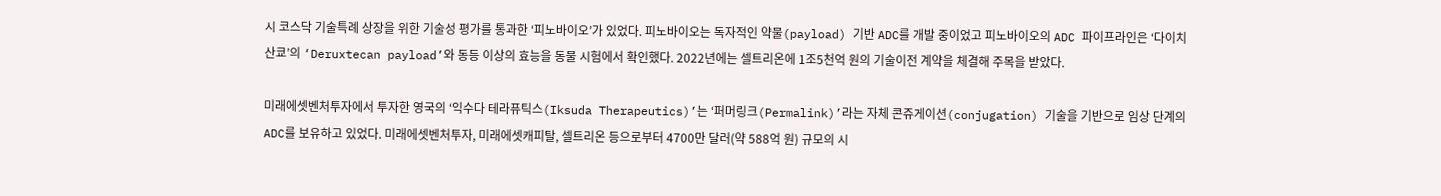시 코스닥 기술특례 상장을 위한 기술성 평가를 통과한 ‘피노바이오’가 있었다. 피노바이오는 독자적인 약물(payload) 기반 ADC를 개발 중이었고 피노바이오의 ADC 파이프라인은 ‘다이치 산쿄’의 ‘Deruxtecan payload’와 동등 이상의 효능을 동물 시험에서 확인했다. 2022년에는 셀트리온에 1조5천억 원의 기술이전 계약을 체결해 주목을 받았다.

미래에셋벤처투자에서 투자한 영국의 ‘익수다 테라퓨틱스(Iksuda Therapeutics)’는 ‘퍼머링크(Permalink)’라는 자체 콘쥬게이션(conjugation) 기술을 기반으로 임상 단계의 ADC를 보유하고 있었다. 미래에셋벤처투자, 미래에셋캐피탈, 셀트리온 등으로부터 4700만 달러(약 588억 원) 규모의 시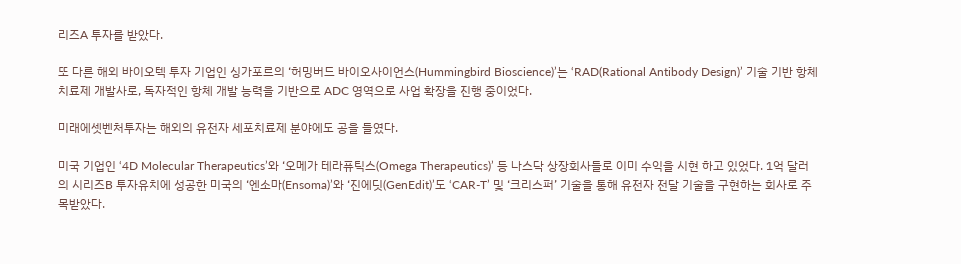리즈A 투자를 받았다.

또 다른 해외 바이오텍 투자 기업인 싱가포르의 ‘허밍버드 바이오사이언스(Hummingbird Bioscience)’는 ‘RAD(Rational Antibody Design)’ 기술 기반 항체치료제 개발사로, 독자적인 항체 개발 능력을 기반으로 ADC 영역으로 사업 확장을 진행 중이었다.

미래에셋벤처투자는 해외의 유전자 세포치료제 분야에도 공을 들였다.

미국 기업인 ‘4D Molecular Therapeutics’와 ‘오메가 테라퓨틱스(Omega Therapeutics)’ 등 나스닥 상장회사들로 이미 수익을 시현 하고 있었다. 1억 달러의 시리즈B 투자유치에 성공한 미국의 ‘엔소마(Ensoma)’와 ‘진에딧(GenEdit)’도 ‘CAR-T’ 및 ‘크리스퍼’ 기술을 통해 유전자 전달 기술을 구현하는 회사로 주목받았다.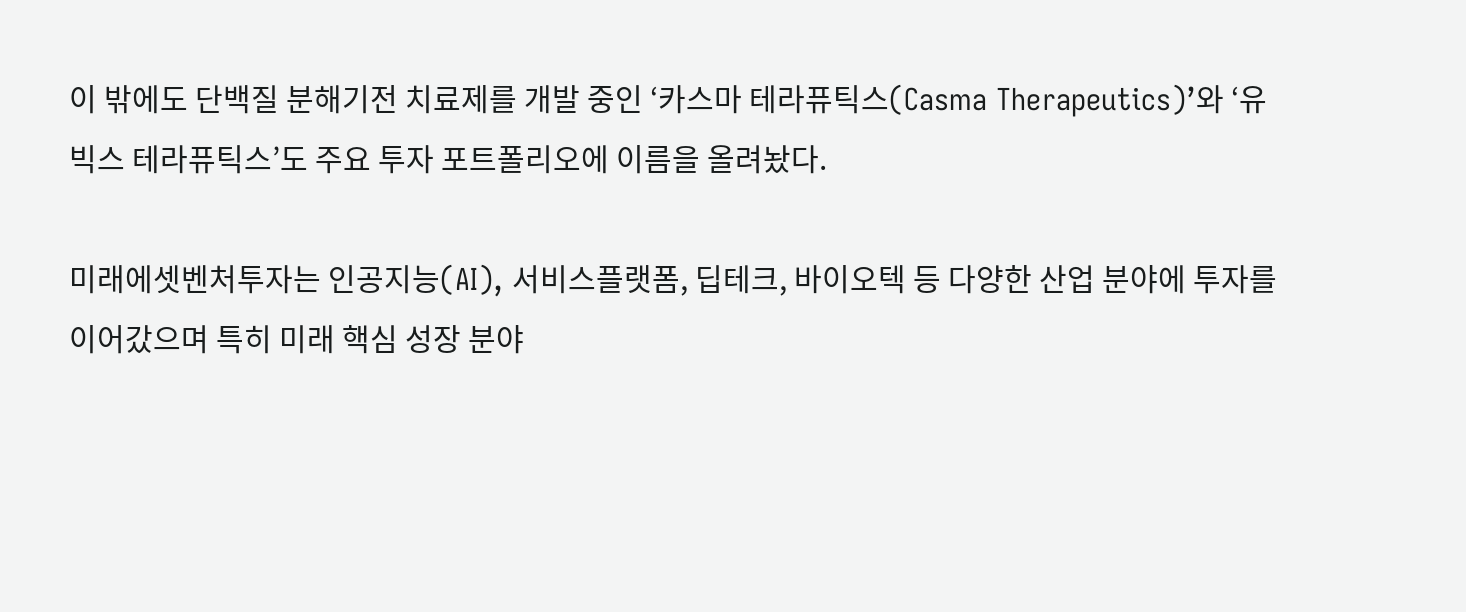이 밖에도 단백질 분해기전 치료제를 개발 중인 ‘카스마 테라퓨틱스(Casma Therapeutics)’와 ‘유빅스 테라퓨틱스’도 주요 투자 포트폴리오에 이름을 올려놨다.

미래에셋벤처투자는 인공지능(AI), 서비스플랫폼, 딥테크, 바이오텍 등 다양한 산업 분야에 투자를 이어갔으며 특히 미래 핵심 성장 분야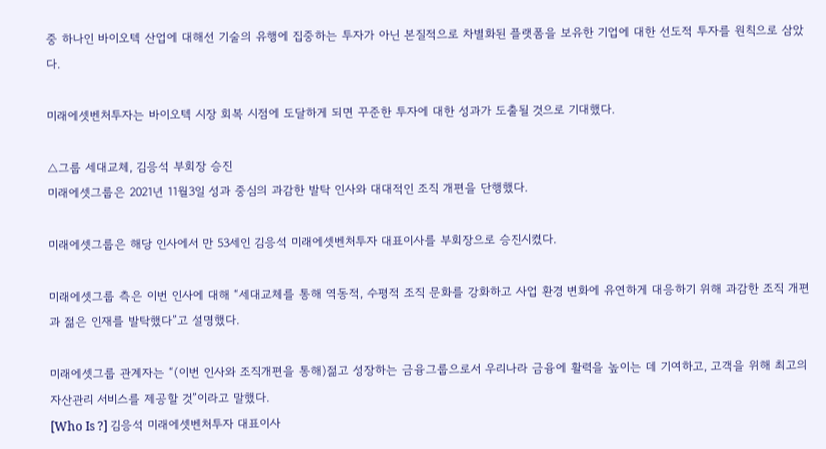중 하나인 바이오텍 산업에 대해선 기술의 유행에 집중하는 투자가 아닌 본질적으로 차별화된 플랫폼을 보유한 기업에 대한 선도적 투자를 원칙으로 삼았다.

미래에셋벤처투자는 바이오텍 시장 회복 시점에 도달하게 되면 꾸준한 투자에 대한 성과가 도출될 것으로 기대했다.

△그룹 세대교체, 김응석 부회장 승진
미래에셋그룹은 2021년 11월3일 성과 중심의 과감한 발탁 인사와 대대적인 조직 개편을 단행했다.

미래에셋그룹은 해당 인사에서 만 53세인 김응석 미래에셋벤처투자 대표이사를 부회장으로 승진시켰다.

미래에셋그룹 측은 이번 인사에 대해 “세대교체를 통해 역동적, 수평적 조직 문화를 강화하고 사업 환경 변화에 유연하게 대응하기 위해 과감한 조직 개편과 젊은 인재를 발탁했다”고 설명했다.

미래에셋그룹 관계자는 “(이번 인사와 조직개편을 통해)젊고 성장하는 금융그룹으로서 우리나라 금융에 활력을 높이는 데 기여하고, 고객을 위해 최고의 자산관리 서비스를 제공할 것”이라고 말했다.
[Who Is ?] 김응석 미래에셋벤처투자 대표이사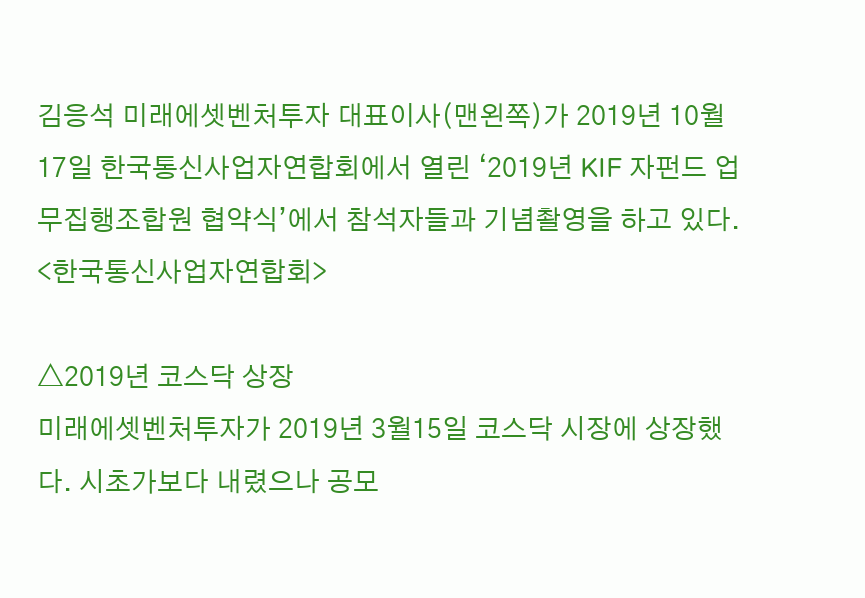김응석 미래에셋벤처투자 대표이사(맨왼쪽)가 2019년 10월17일 한국통신사업자연합회에서 열린 ‘2019년 KIF 자펀드 업무집행조합원 협약식’에서 참석자들과 기념촬영을 하고 있다. <한국통신사업자연합회>

△2019년 코스닥 상장
미래에셋벤처투자가 2019년 3월15일 코스닥 시장에 상장했다. 시초가보다 내렸으나 공모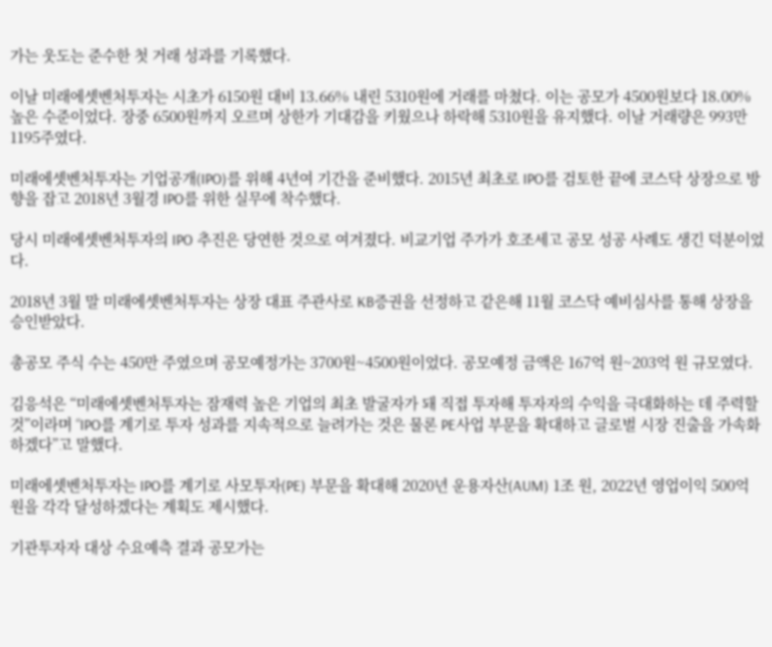가는 웃도는 준수한 첫 거래 성과를 기록했다.

이날 미래에셋벤처투자는 시초가 6150원 대비 13.66% 내린 5310원에 거래를 마쳤다. 이는 공모가 4500원보다 18.00% 높은 수준이었다. 장중 6500원까지 오르며 상한가 기대감을 키웠으나 하락해 5310원을 유지했다. 이날 거래량은 993만1195주였다.

미래에셋벤처투자는 기업공개(IPO)를 위해 4년여 기간을 준비했다. 2015년 최초로 IPO를 검토한 끝에 코스닥 상장으로 방향을 잡고 2018년 3월경 IPO를 위한 실무에 착수했다.

당시 미래에셋벤처투자의 IPO 추진은 당연한 것으로 여겨졌다. 비교기업 주가가 호조세고 공모 성공 사례도 생긴 덕분이었다.

2018년 3월 말 미래에셋벤처투자는 상장 대표 주관사로 KB증권을 선정하고 같은해 11월 코스닥 예비심사를 통해 상장을 승인받았다.

총공모 주식 수는 450만 주였으며 공모예정가는 3700원~4500원이었다. 공모예정 금액은 167억 원~203억 원 규모였다.

김응석은 “미래에셋벤처투자는 잠재력 높은 기업의 최초 발굴자가 돼 직접 투자해 투자자의 수익을 극대화하는 데 주력할 것”이라며 “IPO를 계기로 투자 성과를 지속적으로 늘려가는 것은 물론 PE사업 부문을 확대하고 글로벌 시장 진출을 가속화하겠다”고 말했다.

미래에셋벤처투자는 IPO를 계기로 사모투자(PE) 부문을 확대해 2020년 운용자산(AUM) 1조 원, 2022년 영업이익 500억 원을 각각 달성하겠다는 계획도 제시했다.

기관투자자 대상 수요예측 결과 공모가는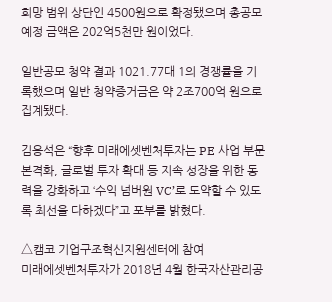희망 범위 상단인 4500원으로 확정됐으며 총공모 예정 금액은 202억5천만 원이었다.

일반공모 청약 결과 1021.77대 1의 경쟁률을 기록했으며 일반 청약증거금은 약 2조700억 원으로 집계됐다.

김응석은 “향후 미래에셋벤처투자는 PE 사업 부문 본격화, 글로벌 투자 확대 등 지속 성장을 위한 동력을 강화하고 ‘수익 넘버원 VC’로 도약할 수 있도록 최선을 다하겠다”고 포부를 밝혔다.

△캠코 기업구조혁신지원센터에 참여
미래에셋벤처투자가 2018년 4월 한국자산관리공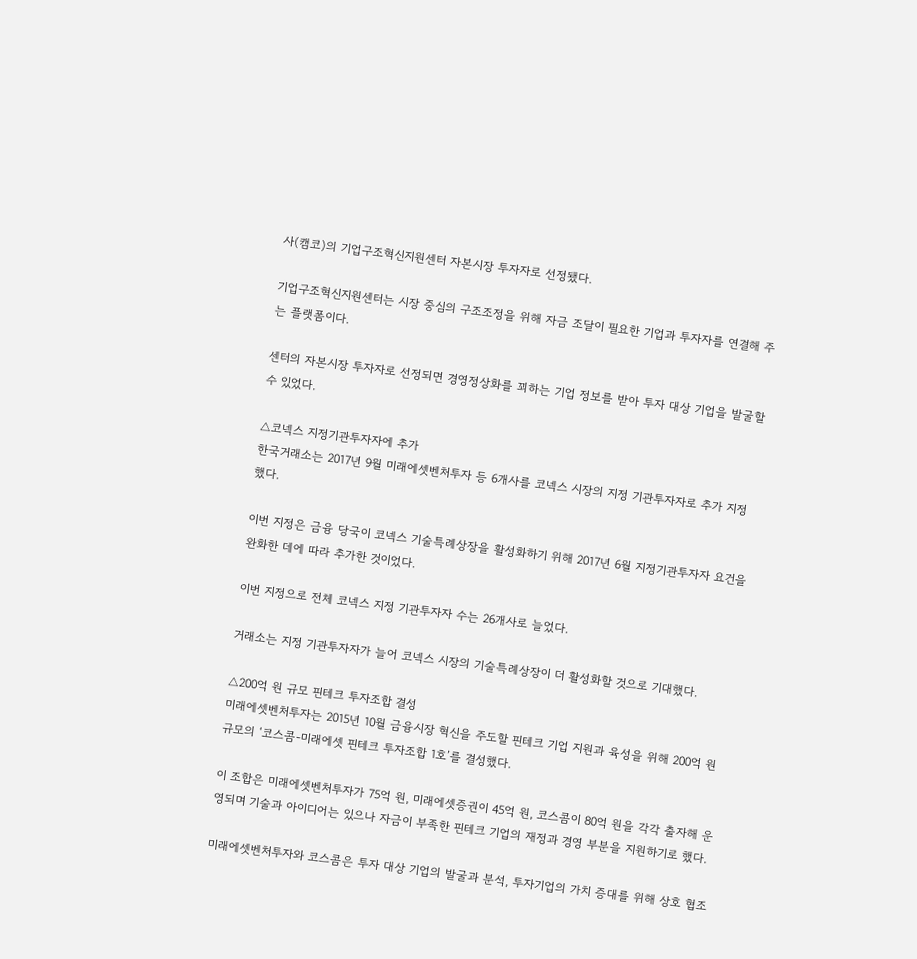사(캠코)의 기업구조혁신지원센터 자본시장 투자자로 선정됐다.

기업구조혁신지원센터는 시장 중심의 구조조정을 위해 자금 조달이 필요한 기업과 투자자를 연결해 주는 플랫폼이다.

센터의 자본시장 투자자로 선정되면 경영정상화를 꾀하는 기업 정보를 받아 투자 대상 기업을 발굴할 수 있었다.

△코넥스 지정기관투자자에 추가
한국거래소는 2017년 9월 미래에셋벤처투자 등 6개사를 코넥스 시장의 지정 기관투자자로 추가 지정했다.

이번 지정은 금융 당국이 코넥스 기술특례상장을 활성화하기 위해 2017년 6월 지정기관투자자 요건을 완화한 데에 따라 추가한 것이었다.

이번 지정으로 전체 코넥스 지정 기관투자자 수는 26개사로 늘었다.

거래소는 지정 기관투자자가 늘어 코넥스 시장의 기술특례상장이 더 활성화할 것으로 기대했다.

△200억 원 규모 핀테크 투자조합 결성
미래에셋벤처투자는 2015년 10월 금융시장 혁신을 주도할 핀테크 기업 지원과 육성을 위해 200억 원 규모의 ‘코스콤-미래에셋 핀테크 투자조합 1호’를 결성했다.

이 조합은 미래에셋벤처투자가 75억 원, 미래에셋증권이 45억 원, 코스콤이 80억 원을 각각 출자해 운영되며 기술과 아이디어는 있으나 자금이 부족한 핀테크 기업의 재정과 경영 부분을 지원하기로 했다.

미래에셋벤처투자와 코스콤은 투자 대상 기업의 발굴과 분석, 투자기업의 가치 증대를 위해 상호 협조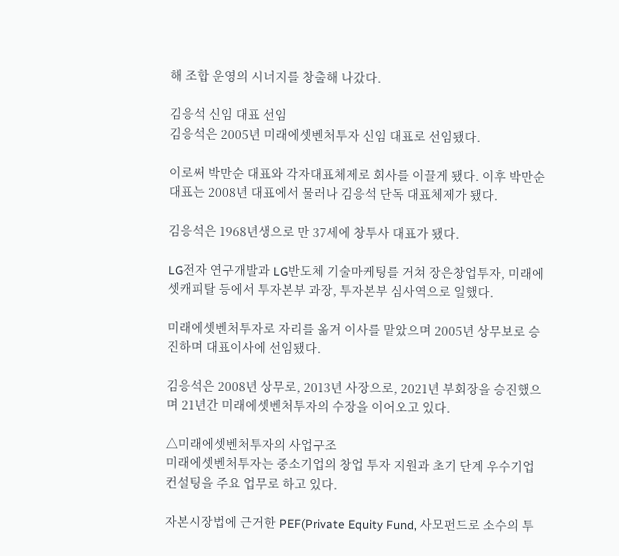해 조합 운영의 시너지를 창출해 나갔다.

김응석 신임 대표 선임
김응석은 2005년 미래에셋벤처투자 신임 대표로 선임됐다.

이로써 박만순 대표와 각자대표체제로 회사를 이끌게 됐다. 이후 박만순 대표는 2008년 대표에서 물러나 김응석 단독 대표체제가 됐다.

김응석은 1968년생으로 만 37세에 창투사 대표가 됐다.

LG전자 연구개발과 LG반도체 기술마케팅를 거쳐 장은창업투자, 미래에셋캐피탈 등에서 투자본부 과장, 투자본부 심사역으로 일했다.

미래에셋벤처투자로 자리를 옮겨 이사를 맡았으며 2005년 상무보로 승진하며 대표이사에 선임됐다.

김응석은 2008년 상무로, 2013년 사장으로, 2021년 부회장을 승진했으며 21년간 미래에셋벤처투자의 수장을 이어오고 있다.

△미래에셋벤처투자의 사업구조
미래에셋벤처투자는 중소기업의 창업 투자 지원과 초기 단계 우수기업 컨설팅을 주요 업무로 하고 있다.

자본시장법에 근거한 PEF(Private Equity Fund, 사모펀드로 소수의 투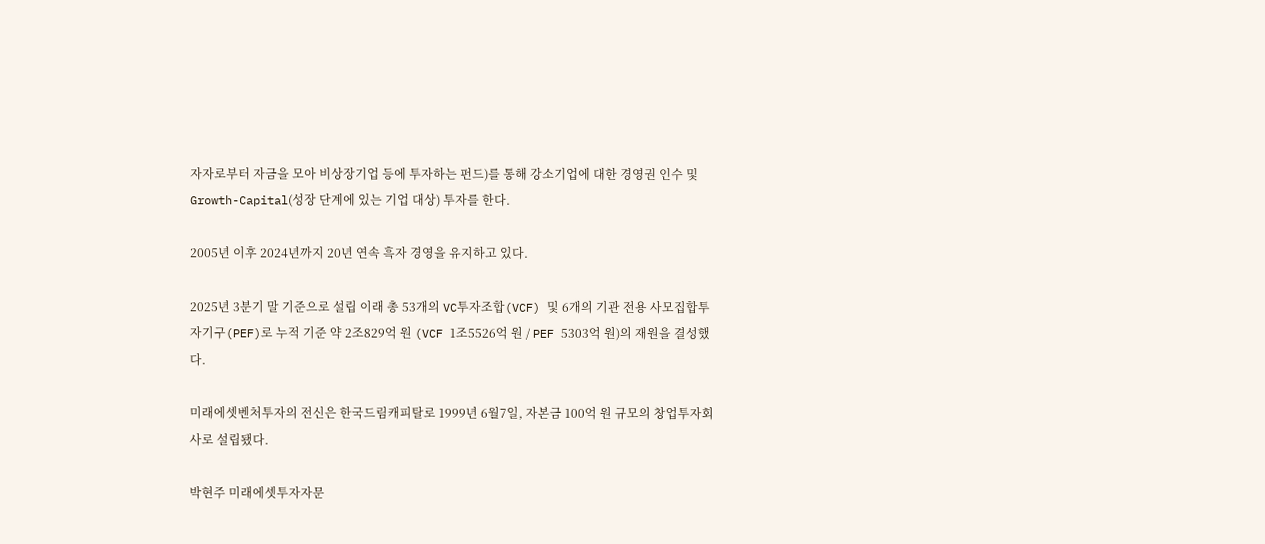자자로부터 자금을 모아 비상장기업 등에 투자하는 펀드)를 통해 강소기업에 대한 경영권 인수 및 Growth-Capital(성장 단계에 있는 기업 대상) 투자를 한다.

2005년 이후 2024년까지 20년 연속 흑자 경영을 유지하고 있다.

2025년 3분기 말 기준으로 설립 이래 총 53개의 VC투자조합(VCF) 및 6개의 기관 전용 사모집합투자기구(PEF)로 누적 기준 약 2조829억 원 (VCF 1조5526억 원 / PEF 5303억 원)의 재원을 결성했다.

미래에셋벤처투자의 전신은 한국드림캐피탈로 1999년 6월7일, 자본금 100억 원 규모의 창업투자회사로 설립됐다.

박현주 미래에셋투자자문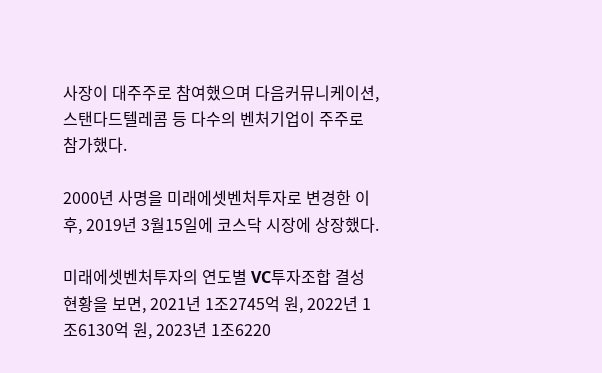사장이 대주주로 참여했으며 다음커뮤니케이션, 스탠다드텔레콤 등 다수의 벤처기업이 주주로 참가했다.

2000년 사명을 미래에셋벤처투자로 변경한 이후, 2019년 3월15일에 코스닥 시장에 상장했다.

미래에셋벤처투자의 연도별 VC투자조합 결성 현황을 보면, 2021년 1조2745억 원, 2022년 1조6130억 원, 2023년 1조6220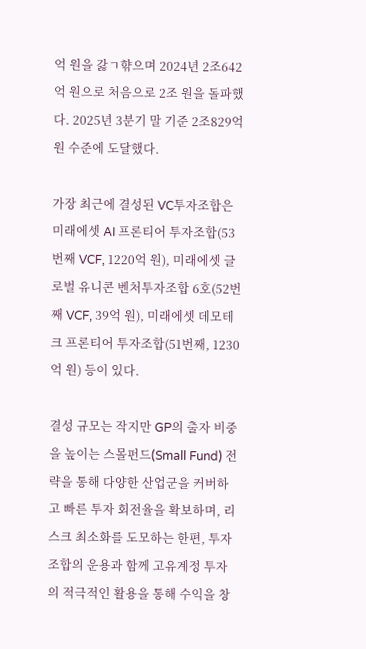억 원을 갏ㄱ햒으며 2024년 2조642억 원으로 처음으로 2조 원을 돌파했다. 2025년 3분기 말 기준 2조829억 원 수준에 도달했다.

가장 최근에 결성된 VC투자조합은 미래에셋 AI 프론티어 투자조합(53번째 VCF, 1220억 원), 미래에셋 글로벌 유니콘 벤처투자조합 6호(52번째 VCF, 39억 원), 미래에셋 데모테크 프론티어 투자조합(51번째, 1230억 원) 등이 있다.

결성 규모는 작지만 GP의 출자 비중을 높이는 스몰펀드(Small Fund) 전략을 통해 다양한 산업군을 커버하고 빠른 투자 회전율을 확보하며, 리스크 최소화를 도모하는 한편, 투자조합의 운용과 함께 고유계정 투자의 적극적인 활용을 통해 수익을 창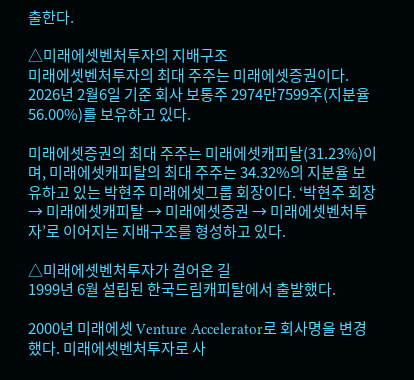출한다.

△미래에셋벤처투자의 지배구조
미래에셋벤처투자의 최대 주주는 미래에셋증권이다. 2026년 2월6일 기준 회사 보통주 2974만7599주(지분율 56.00%)를 보유하고 있다.

미래에셋증권의 최대 주주는 미래에셋캐피탈(31.23%)이며, 미래에셋캐피탈의 최대 주주는 34.32%의 지분율 보유하고 있는 박현주 미래에셋그룹 회장이다. ‘박현주 회장 → 미래에셋캐피탈 → 미래에셋증권 → 미래에셋벤처투자’로 이어지는 지배구조를 형성하고 있다.

△미래에셋벤처투자가 걸어온 길
1999년 6월 설립된 한국드림캐피탈에서 출발했다.

2000년 미래에셋 Venture Accelerator로 회사명을 변경했다. 미래에셋벤처투자로 사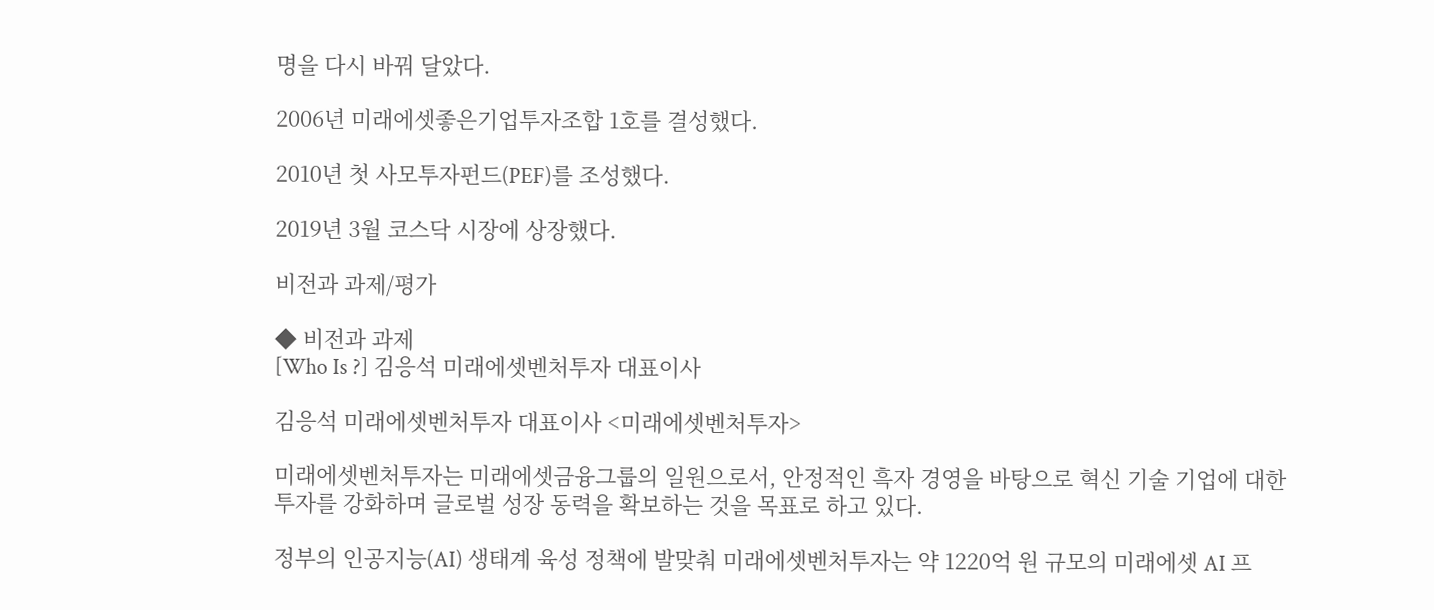명을 다시 바꿔 달았다.

2006년 미래에셋좋은기업투자조합 1호를 결성했다.

2010년 첫 사모투자펀드(PEF)를 조성했다.

2019년 3월 코스닥 시장에 상장했다.

비전과 과제/평가

◆ 비전과 과제
[Who Is ?] 김응석 미래에셋벤처투자 대표이사

김응석 미래에셋벤처투자 대표이사 <미래에셋벤처투자>

미래에셋벤처투자는 미래에셋금융그룹의 일원으로서, 안정적인 흑자 경영을 바탕으로 혁신 기술 기업에 대한 투자를 강화하며 글로벌 성장 동력을 확보하는 것을 목표로 하고 있다.

정부의 인공지능(AI) 생태계 육성 정책에 발맞춰 미래에셋벤처투자는 약 1220억 원 규모의 미래에셋 AI 프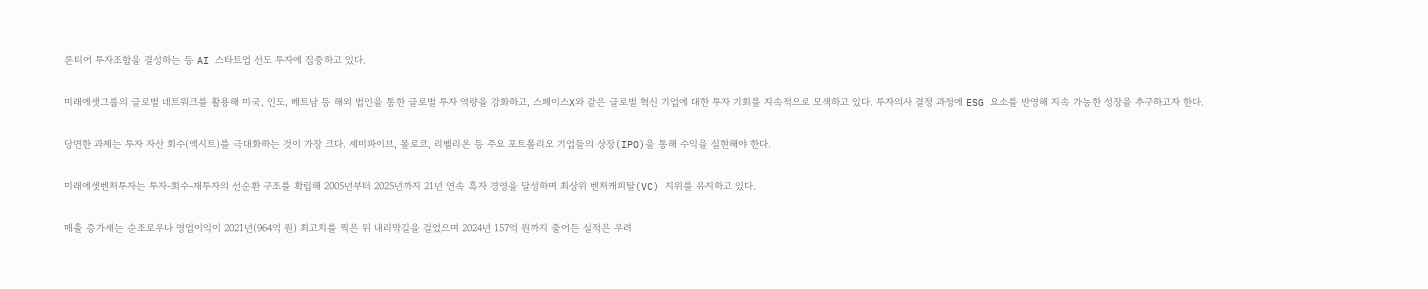론티어 투자조합을 결성하는 등 AI 스타트업 선도 투자에 집중하고 있다.

미래에셋그룹의 글로벌 네트워크를 활용해 미국, 인도, 베트남 등 해외 법인을 통한 글로벌 투자 역량을 강화하고, 스페이스X와 같은 글로벌 혁신 기업에 대한 투자 기회를 지속적으로 모색하고 있다. 투자의사 결정 과정에 ESG 요소를 반영해 지속 가능한 성장을 추구하고자 한다.

당면한 과제는 투자 자산 회수(엑시트)를 극대화하는 것이 가장 크다. 세미파이브, 몰로코, 리벨리온 등 주요 포트폴리오 기업들의 상장(IPO)을 통해 수익을 실현해야 한다.

미래에셋벤처투자는 투자-회수-재투자의 선순환 구조를 확립해 2005년부터 2025년까지 21년 연속 흑자 경영을 달성하며 최상위 벤처캐피탈(VC) 지위를 유지하고 있다.

매출 증가세는 순조로우나 영업이익이 2021년(964억 원) 최고치를 찍은 뒤 내리막길을 걸었으며 2024년 157억 원까지 줄어든 실적은 우려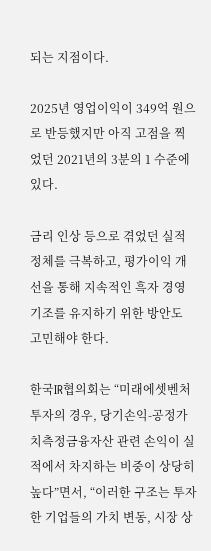되는 지점이다.

2025년 영업이익이 349억 원으로 반등했지만 아직 고점을 찍었던 2021년의 3분의 1 수준에 있다.

금리 인상 등으로 겪었던 실적 정체를 극복하고, 평가이익 개선을 통해 지속적인 흑자 경영 기조를 유지하기 위한 방안도 고민해야 한다.

한국IR협의회는 “미래에셋벤처투자의 경우, 당기손익-공정가치측정금융자산 관련 손익이 실적에서 차지하는 비중이 상당히 높다”면서, “이러한 구조는 투자한 기업들의 가치 변동, 시장 상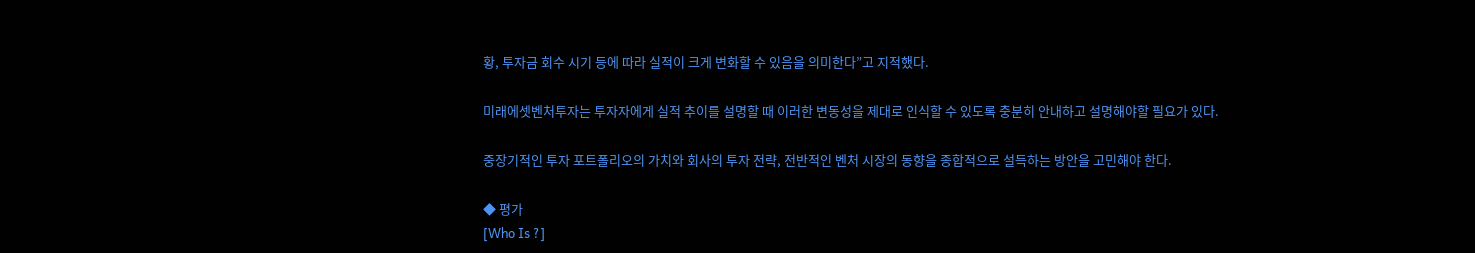황, 투자금 회수 시기 등에 따라 실적이 크게 변화할 수 있음을 의미한다”고 지적했다.

미래에셋벤처투자는 투자자에게 실적 추이를 설명할 때 이러한 변동성을 제대로 인식할 수 있도록 충분히 안내하고 설명해야할 필요가 있다.

중장기적인 투자 포트폴리오의 가치와 회사의 투자 전략, 전반적인 벤처 시장의 동향을 종합적으로 설득하는 방안을 고민해야 한다.

◆ 평가
[Who Is ?]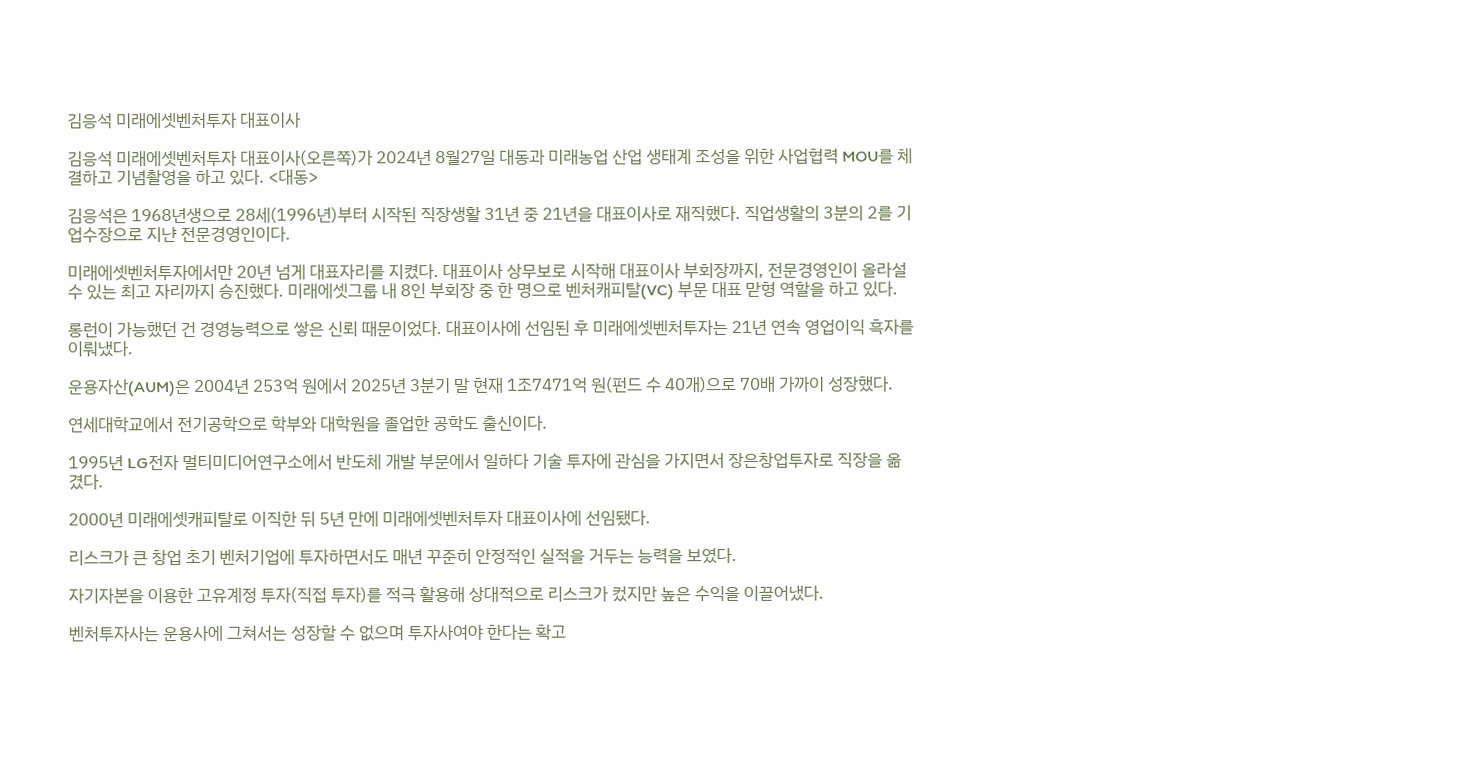김응석 미래에셋벤처투자 대표이사

김응석 미래에셋벤처투자 대표이사(오른쪽)가 2024년 8월27일 대동과 미래농업 산업 생태계 조성을 위한 사업협력 MOU를 체결하고 기념촬영을 하고 있다. <대동>

김응석은 1968년생으로 28세(1996년)부터 시작된 직장생활 31년 중 21년을 대표이사로 재직했다. 직업생활의 3분의 2를 기업수장으로 지냔 전문경영인이다.

미래에셋벤처투자에서만 20년 넘게 대표자리를 지켰다. 대표이사 상무보로 시작해 대표이사 부회장까지, 전문경영인이 올라설 수 있는 최고 자리까지 승진했다. 미래에셋그룹 내 8인 부회장 중 한 명으로 벤처캐피탈(VC) 부문 대표 맏형 역할을 하고 있다.

롱런이 가능했던 건 경영능력으로 쌓은 신뢰 때문이었다. 대표이사에 선임된 후 미래에셋벤처투자는 21년 연속 영업이익 흑자를 이뤄냈다.

운용자산(AUM)은 2004년 253억 원에서 2025년 3분기 말 현재 1조7471억 원(펀드 수 40개)으로 70배 가까이 성장했다.

연세대학교에서 전기공학으로 학부와 대학원을 졸업한 공학도 출신이다.

1995년 LG전자 멀티미디어연구소에서 반도체 개발 부문에서 일하다 기술 투자에 관심을 가지면서 장은창업투자로 직장을 옮겼다.

2000년 미래에셋캐피탈로 이직한 뒤 5년 만에 미래에셋벤처투자 대표이사에 선임됐다.

리스크가 큰 창업 초기 벤처기업에 투자하면서도 매년 꾸준히 안정적인 실적을 거두는 능력을 보였다.

자기자본을 이용한 고유계정 투자(직접 투자)를 적극 활용해 상대적으로 리스크가 컸지만 높은 수익을 이끌어냈다.

벤처투자사는 운용사에 그쳐서는 성장할 수 없으며 투자사여야 한다는 확고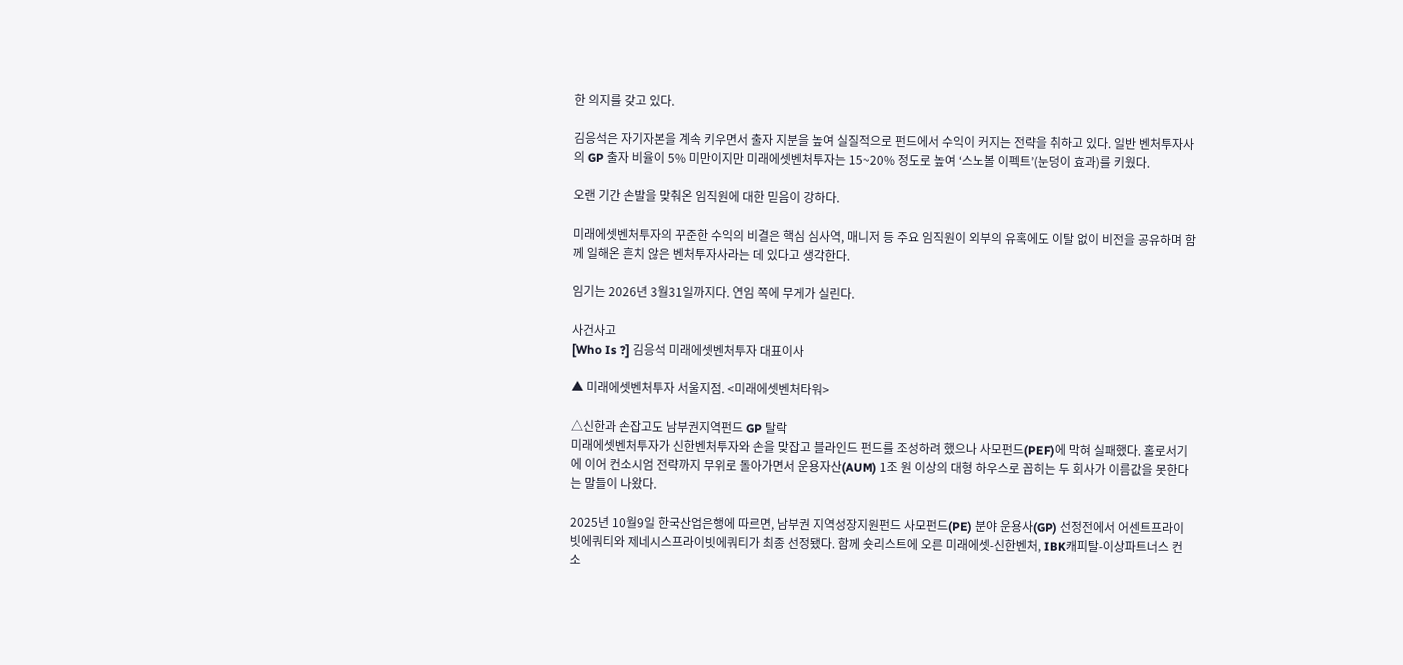한 의지를 갖고 있다.

김응석은 자기자본을 계속 키우면서 출자 지분을 높여 실질적으로 펀드에서 수익이 커지는 전략을 취하고 있다. 일반 벤처투자사의 GP 출자 비율이 5% 미만이지만 미래에셋벤처투자는 15~20% 정도로 높여 ‘스노볼 이펙트’(눈덩이 효과)를 키웠다.

오랜 기간 손발을 맞춰온 임직원에 대한 믿음이 강하다.

미래에셋벤처투자의 꾸준한 수익의 비결은 핵심 심사역, 매니저 등 주요 임직원이 외부의 유혹에도 이탈 없이 비전을 공유하며 함께 일해온 흔치 않은 벤처투자사라는 데 있다고 생각한다.

임기는 2026년 3월31일까지다. 연임 쪽에 무게가 실린다.

사건사고
[Who Is ?] 김응석 미래에셋벤처투자 대표이사

▲ 미래에셋벤처투자 서울지점. <미래에셋벤처타워>

△신한과 손잡고도 남부권지역펀드 GP 탈락
미래에셋벤처투자가 신한벤처투자와 손을 맞잡고 블라인드 펀드를 조성하려 했으나 사모펀드(PEF)에 막혀 실패했다. 홀로서기에 이어 컨소시엄 전략까지 무위로 돌아가면서 운용자산(AUM) 1조 원 이상의 대형 하우스로 꼽히는 두 회사가 이름값을 못한다는 말들이 나왔다.

2025년 10월9일 한국산업은행에 따르면, 남부권 지역성장지원펀드 사모펀드(PE) 분야 운용사(GP) 선정전에서 어센트프라이빗에쿼티와 제네시스프라이빗에쿼티가 최종 선정됐다. 함께 숏리스트에 오른 미래에셋-신한벤처, IBK캐피탈-이상파트너스 컨소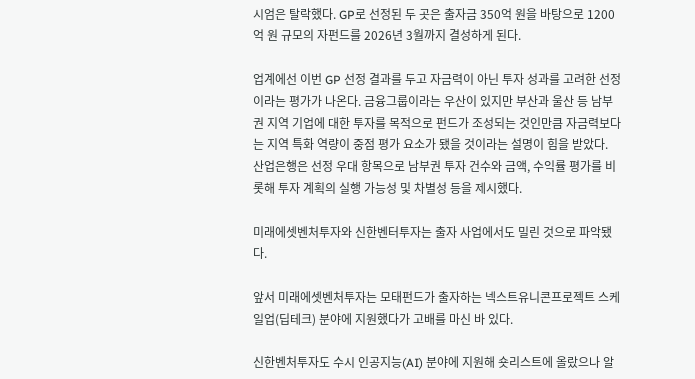시엄은 탈락했다. GP로 선정된 두 곳은 출자금 350억 원을 바탕으로 1200억 원 규모의 자펀드를 2026년 3월까지 결성하게 된다.

업계에선 이번 GP 선정 결과를 두고 자금력이 아닌 투자 성과를 고려한 선정이라는 평가가 나온다. 금융그룹이라는 우산이 있지만 부산과 울산 등 남부권 지역 기업에 대한 투자를 목적으로 펀드가 조성되는 것인만큼 자금력보다는 지역 특화 역량이 중점 평가 요소가 됐을 것이라는 설명이 힘을 받았다. 산업은행은 선정 우대 항목으로 남부권 투자 건수와 금액, 수익률 평가를 비롯해 투자 계획의 실행 가능성 및 차별성 등을 제시했다.

미래에셋벤처투자와 신한벤터투자는 출자 사업에서도 밀린 것으로 파악됐다.

앞서 미래에셋벤처투자는 모태펀드가 출자하는 넥스트유니콘프로젝트 스케일업(딥테크) 분야에 지원했다가 고배를 마신 바 있다.

신한벤처투자도 수시 인공지능(AI) 분야에 지원해 숏리스트에 올랐으나 알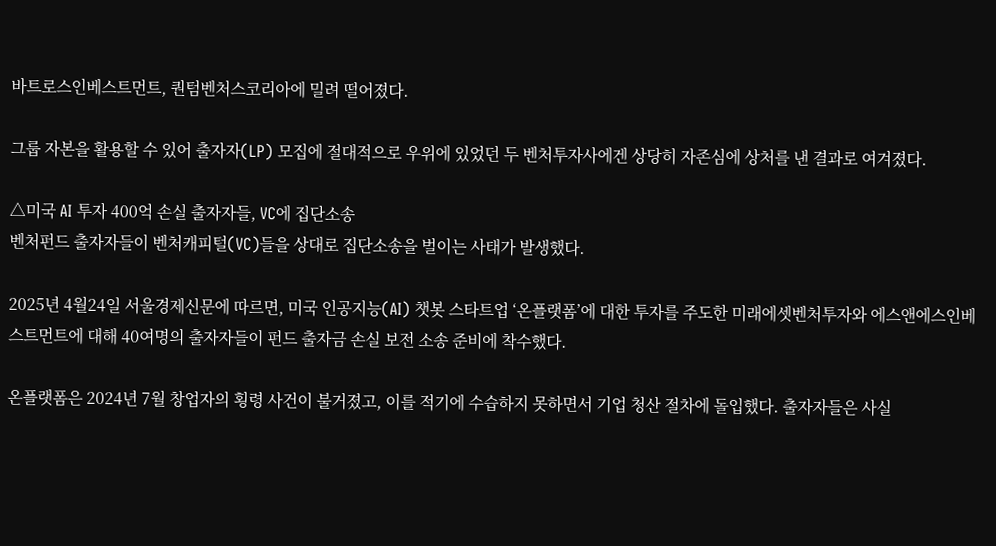바트로스인베스트먼트, 퀀텀벤처스코리아에 밀려 떨어졌다.

그룹 자본을 활용할 수 있어 출자자(LP) 모집에 절대적으로 우위에 있었던 두 벤처투자사에겐 상당히 자존심에 상처를 낸 결과로 여겨졌다.

△미국 AI 투자 400억 손실 출자자들, VC에 집단소송
벤처펀드 출자자들이 벤처캐피털(VC)들을 상대로 집단소송을 벌이는 사태가 발생했다.

2025년 4월24일 서울경제신문에 따르면, 미국 인공지능(AI) 챗봇 스타트업 ‘온플랫폼’에 대한 투자를 주도한 미래에셋벤처투자와 에스앤에스인베스트먼트에 대해 40여명의 출자자들이 펀드 출자금 손실 보전 소송 준비에 착수했다.

온플랫폼은 2024년 7월 창업자의 횡령 사건이 불거졌고, 이를 적기에 수습하지 못하면서 기업 청산 절차에 돌입했다. 출자자들은 사실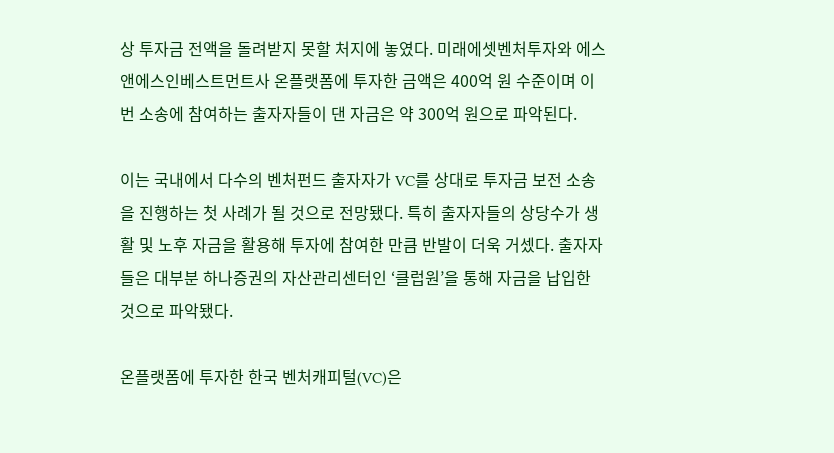상 투자금 전액을 돌려받지 못할 처지에 놓였다. 미래에셋벤처투자와 에스앤에스인베스트먼트사 온플랫폼에 투자한 금액은 400억 원 수준이며 이번 소송에 참여하는 출자자들이 댄 자금은 약 300억 원으로 파악된다.

이는 국내에서 다수의 벤처펀드 출자자가 VC를 상대로 투자금 보전 소송을 진행하는 첫 사례가 될 것으로 전망됐다. 특히 출자자들의 상당수가 생활 및 노후 자금을 활용해 투자에 참여한 만큼 반발이 더욱 거셌다. 출자자들은 대부분 하나증권의 자산관리센터인 ‘클럽원’을 통해 자금을 납입한 것으로 파악됐다.

온플랫폼에 투자한 한국 벤처캐피털(VC)은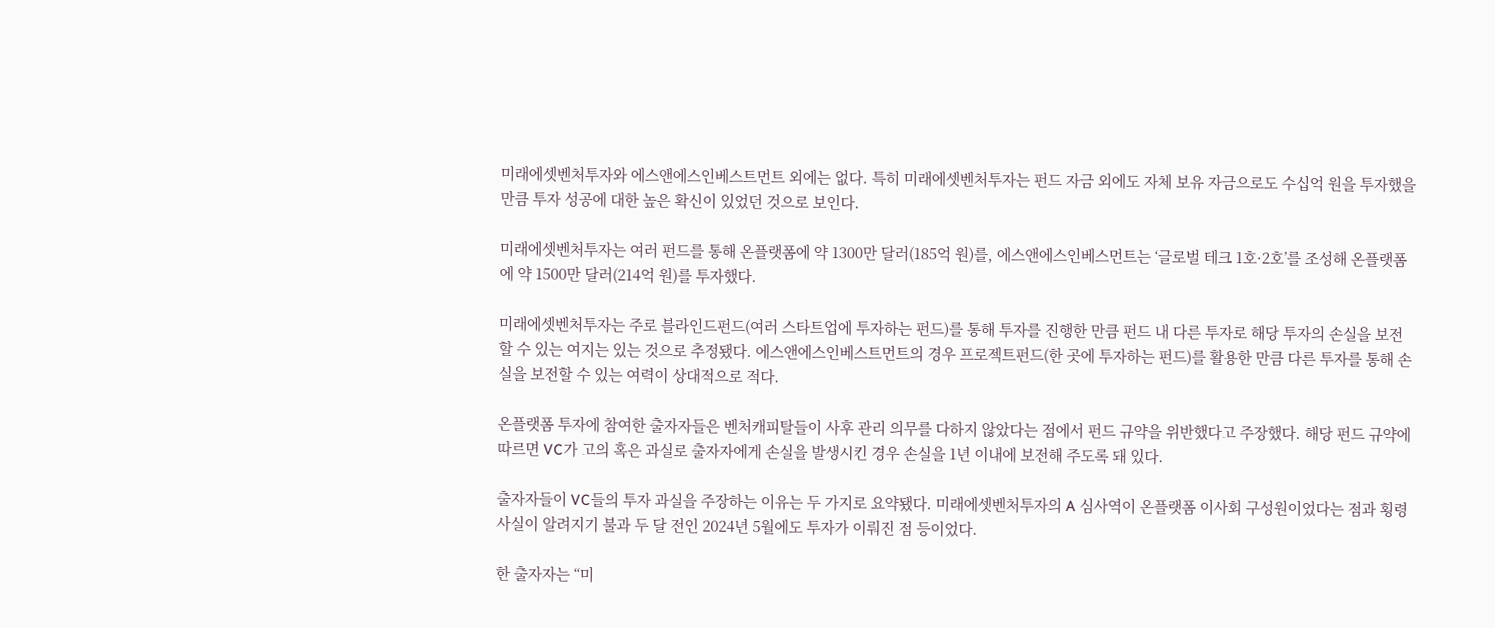미래에셋벤처투자와 에스앤에스인베스트먼트 외에는 없다. 특히 미래에셋벤처투자는 펀드 자금 외에도 자체 보유 자금으로도 수십억 원을 투자했을 만큼 투자 성공에 대한 높은 확신이 있었던 것으로 보인다.

미래에셋벤처투자는 여러 펀드를 통해 온플랫폼에 약 1300만 달러(185억 원)를, 에스앤에스인베스먼트는 ‘글로벌 테크 1호·2호’를 조성해 온플랫폼에 약 1500만 달러(214억 원)를 투자했다.

미래에셋벤처투자는 주로 블라인드펀드(여러 스타트업에 투자하는 펀드)를 통해 투자를 진행한 만큼 펀드 내 다른 투자로 해당 투자의 손실을 보전할 수 있는 여지는 있는 것으로 추정됐다. 에스앤에스인베스트먼트의 경우 프로젝트펀드(한 곳에 투자하는 펀드)를 활용한 만큼 다른 투자를 통해 손실을 보전할 수 있는 여력이 상대적으로 적다.

온플랫폼 투자에 참여한 출자자들은 벤처캐피탈들이 사후 관리 의무를 다하지 않았다는 점에서 펀드 규약을 위반했다고 주장했다. 해당 펀드 규약에 따르면 VC가 고의 혹은 과실로 출자자에게 손실을 발생시킨 경우 손실을 1년 이내에 보전해 주도록 돼 있다.

출자자들이 VC들의 투자 과실을 주장하는 이유는 두 가지로 요약됐다. 미래에셋벤처투자의 A 심사역이 온플랫폼 이사회 구성원이었다는 점과 횡령 사실이 알려지기 불과 두 달 전인 2024년 5월에도 투자가 이뤄진 점 등이었다.

한 출자자는 “미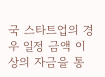국 스타트업의 경우 일정 금액 이상의 자금을 통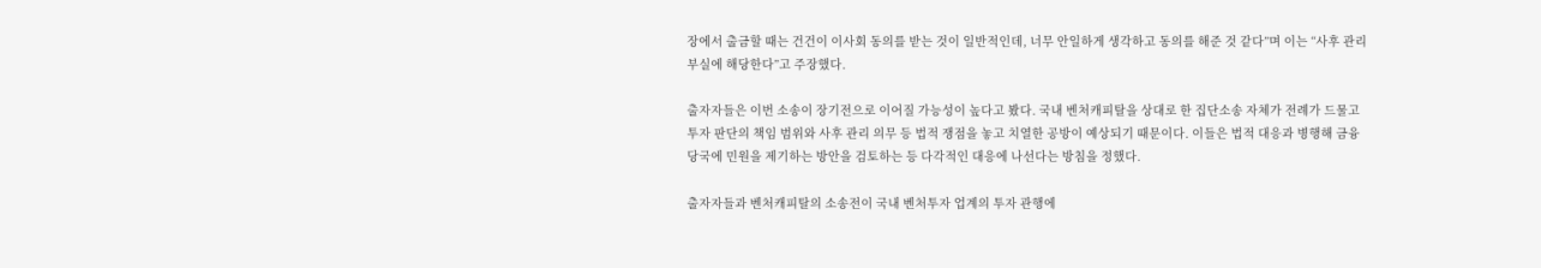장에서 출금할 때는 건건이 이사회 동의를 받는 것이 일반적인데, 너무 안일하게 생각하고 동의를 해준 것 같다”며 이는 “사후 관리 부실에 해당한다”고 주장했다.

출자자들은 이번 소송이 장기전으로 이어질 가능성이 높다고 봤다. 국내 벤처캐피탈을 상대로 한 집단소송 자체가 전례가 드물고 투자 판단의 책임 범위와 사후 관리 의무 등 법적 쟁점을 놓고 치열한 공방이 예상되기 때문이다. 이들은 법적 대응과 병행해 금융 당국에 민원을 제기하는 방안을 검토하는 등 다각적인 대응에 나선다는 방침을 정했다.

출자자들과 벤처캐피탈의 소송전이 국내 벤처투자 업계의 투자 관행에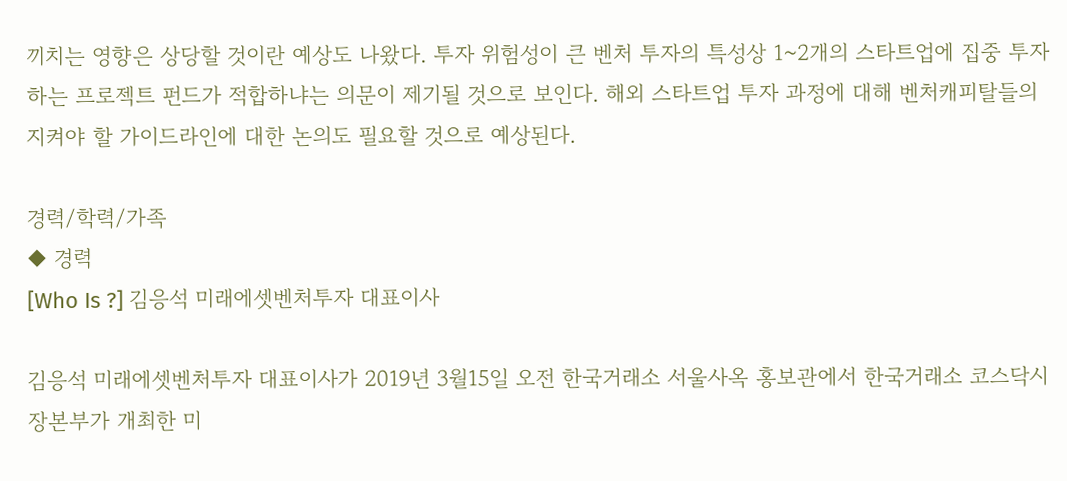끼치는 영향은 상당할 것이란 예상도 나왔다. 투자 위험성이 큰 벤처 투자의 특성상 1~2개의 스타트업에 집중 투자하는 프로젝트 펀드가 적합하냐는 의문이 제기될 것으로 보인다. 해외 스타트업 투자 과정에 대해 벤처캐피탈들의 지켜야 할 가이드라인에 대한 논의도 필요할 것으로 예상된다.

경력/학력/가족
◆ 경력
[Who Is ?] 김응석 미래에셋벤처투자 대표이사

김응석 미래에셋벤처투자 대표이사가 2019년 3월15일 오전 한국거래소 서울사옥 홍보관에서 한국거래소 코스닥시장본부가 개최한 미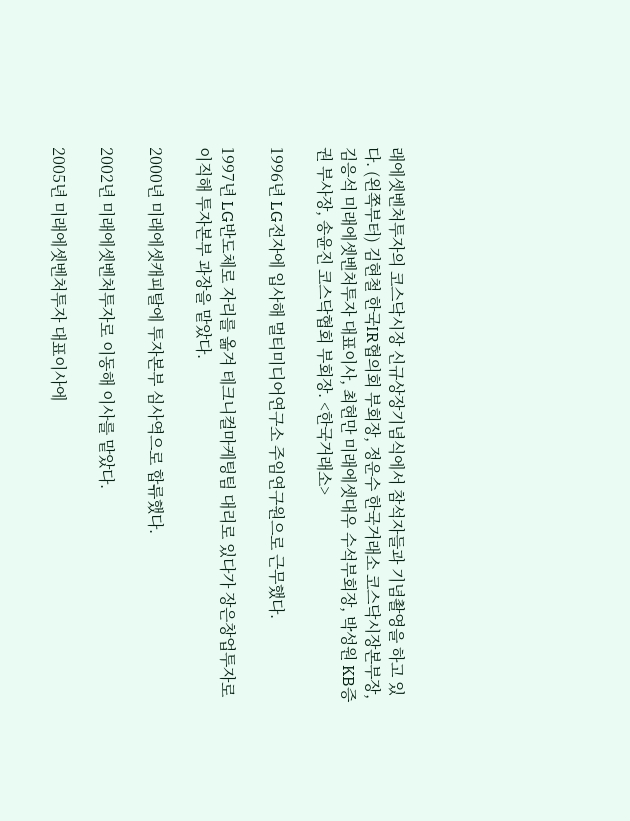래에셋벤처투자의 코스닥시장 신규상장기념식에서 참석자들과 기념촬영을 하고 있다. (왼쪽부터) 김현철 한국IR협의회 부회장, 정운수 한국거래소 코스닥시장본부장, 김응석 미래에셋벤처투자 대표이사, 최현만 미래에셋대우 수석부회장, 박성원 KB증권 부사장, 송윤진 코스닥협회 부회장. <한국거래소>

1996년 LG전자에 입사해 멀티미디어연구소 주임연구원으로 근무했다.

1997년 LG반도체로 자리를 옮겨 테크니컬마케팅팀 대리로 있다가 장은창업투자로 이직해 투자본부 과장을 맡았다.

2000년 미래에셋캐피탈에 투자본부 심사역으로 합류했다.

2002년 미래에셋벤처투자로 이동해 이사를 맡았다.

2005년 미래에셋벤처투자 대표이사에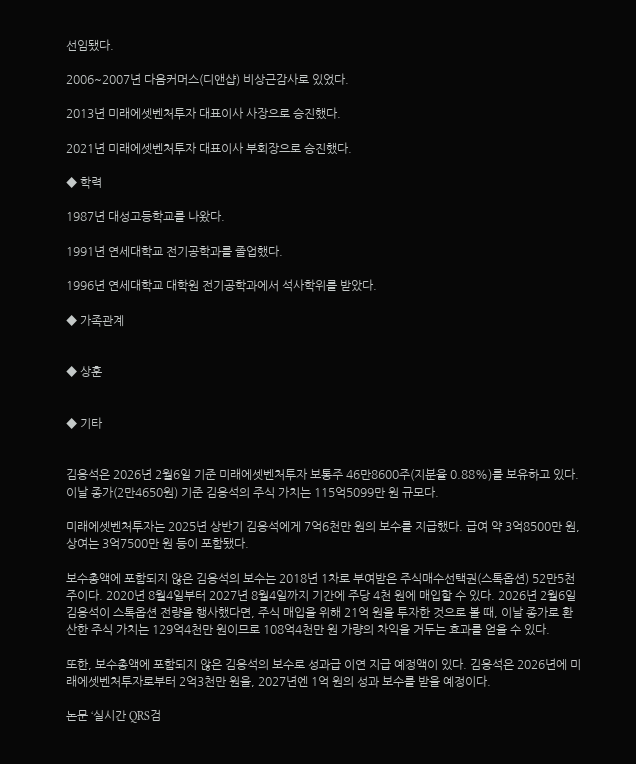선임됐다.

2006~2007년 다음커머스(디앤샵) 비상근감사로 있었다.

2013년 미래에셋벤처투자 대표이사 사장으로 승진했다.

2021년 미래에셋벤처투자 대표이사 부회장으로 승진했다.

◆ 학력

1987년 대성고등학교를 나왔다.

1991년 연세대학교 전기공학과를 졸업했다.

1996년 연세대학교 대학원 전기공학과에서 석사학위를 받았다.

◆ 가족관계


◆ 상훈


◆ 기타


김응석은 2026년 2월6일 기준 미래에셋벤처투자 보통주 46만8600주(지분율 0.88%)를 보유하고 있다. 이날 종가(2만4650원) 기준 김응석의 주식 가치는 115억5099만 원 규모다.

미래에셋벤처투자는 2025년 상반기 김응석에게 7억6천만 원의 보수를 지급했다. 급여 약 3억8500만 원, 상여는 3억7500만 원 등이 포함됐다.

보수총액에 포함되지 않은 김응석의 보수는 2018년 1차로 부여받은 주식매수선택권(스톡옵션) 52만5천 주이다. 2020년 8월4일부터 2027년 8월4일까지 기간에 주당 4천 원에 매입할 수 있다. 2026년 2월6일 김응석이 스톡옵션 전량을 행사했다면, 주식 매입을 위해 21억 원을 투자한 것으로 볼 때, 이날 종가로 환산한 주식 가치는 129억4천만 원이므로 108억4천만 원 가량의 차익을 거두는 효과를 얻을 수 있다.

또한, 보수총액에 포함되지 않은 김응석의 보수로 성과급 이연 지급 예정액이 있다. 김응석은 2026년에 미래에셋벤처투자로부터 2억3천만 원을, 2027년엔 1억 원의 성과 보수를 받을 예정이다.

논문 ‘실시간 QRS검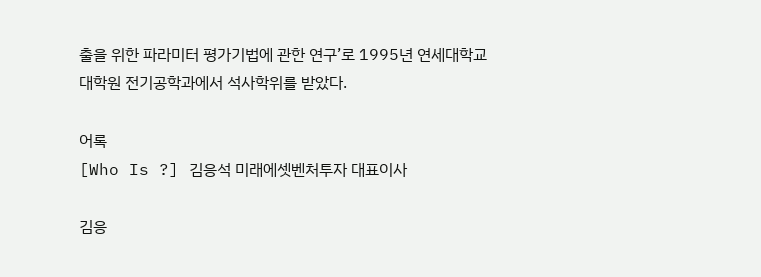출을 위한 파라미터 평가기법에 관한 연구’로 1995년 연세대학교 대학원 전기공학과에서 석사학위를 받았다.

어록
[Who Is ?] 김응석 미래에셋벤처투자 대표이사

김응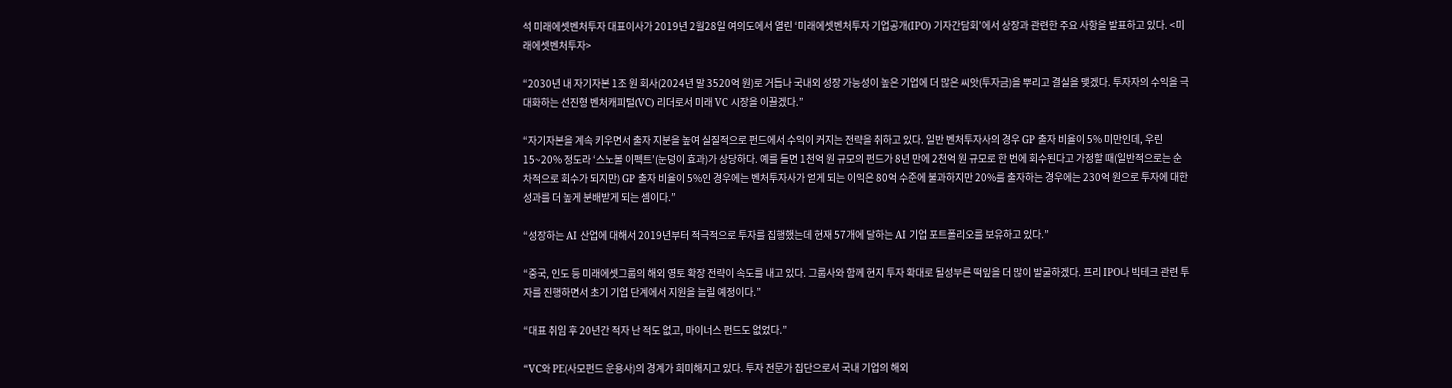석 미래에셋벤처투자 대표이사가 2019년 2월28일 여의도에서 열린 ‘미래에셋벤처투자 기업공개(IPO) 기자간담회’에서 상장과 관련한 주요 사항을 발표하고 있다. <미래에셋벤처투자>

“2030년 내 자기자본 1조 원 회사(2024년 말 3520억 원)로 거듭나 국내외 성장 가능성이 높은 기업에 더 많은 씨앗(투자금)을 뿌리고 결실을 맺겠다. 투자자의 수익을 극대화하는 선진형 벤처캐피털(VC) 리더로서 미래 VC 시장을 이끌겠다.”

“자기자본을 계속 키우면서 출자 지분을 높여 실질적으로 펀드에서 수익이 커지는 전략을 취하고 있다. 일반 벤처투자사의 경우 GP 출자 비율이 5% 미만인데, 우린 15~20% 정도라 ‘스노볼 이펙트’(눈덩이 효과)가 상당하다. 예를 들면 1천억 원 규모의 펀드가 8년 만에 2천억 원 규모로 한 번에 회수된다고 가정할 때(일반적으로는 순차적으로 회수가 되지만) GP 출자 비율이 5%인 경우에는 벤처투자사가 얻게 되는 이익은 80억 수준에 불과하지만 20%를 출자하는 경우에는 230억 원으로 투자에 대한 성과를 더 높게 분배받게 되는 셈이다.”

“성장하는 AI 산업에 대해서 2019년부터 적극적으로 투자를 집행했는데 현재 57개에 달하는 AI 기업 포트폴리오를 보유하고 있다.”

“중국, 인도 등 미래에셋그룹의 해외 영토 확장 전략이 속도를 내고 있다. 그룹사와 함께 현지 투자 확대로 될성부른 떡잎을 더 많이 발굴하겠다. 프리 IPO나 빅테크 관련 투자를 진행하면서 초기 기업 단계에서 지원을 늘릴 예정이다.”

“대표 취임 후 20년간 적자 난 적도 없고, 마이너스 펀드도 없었다.”

“VC와 PE(사모펀드 운용사)의 경계가 희미해지고 있다. 투자 전문가 집단으로서 국내 기업의 해외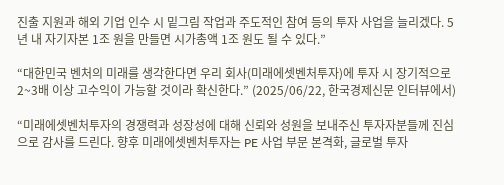진출 지원과 해외 기업 인수 시 밑그림 작업과 주도적인 참여 등의 투자 사업을 늘리겠다. 5년 내 자기자본 1조 원을 만들면 시가총액 1조 원도 될 수 있다.”

“대한민국 벤처의 미래를 생각한다면 우리 회사(미래에셋벤처투자)에 투자 시 장기적으로 2~3배 이상 고수익이 가능할 것이라 확신한다.” (2025/06/22, 한국경제신문 인터뷰에서)

“미래에셋벤처투자의 경쟁력과 성장성에 대해 신뢰와 성원을 보내주신 투자자분들께 진심으로 감사를 드린다. 향후 미래에셋벤처투자는 PE 사업 부문 본격화, 글로벌 투자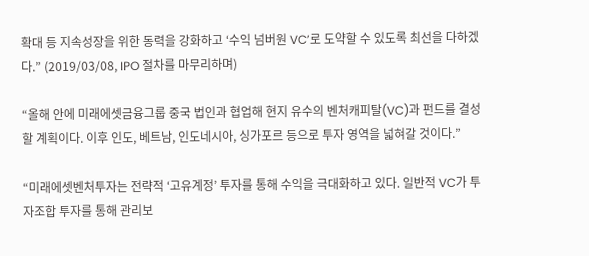확대 등 지속성장을 위한 동력을 강화하고 ‘수익 넘버원 VC’로 도약할 수 있도록 최선을 다하겠다.” (2019/03/08, IPO 절차를 마무리하며)

“올해 안에 미래에셋금융그룹 중국 법인과 협업해 현지 유수의 벤처캐피탈(VC)과 펀드를 결성할 계획이다. 이후 인도, 베트남, 인도네시아, 싱가포르 등으로 투자 영역을 넓혀갈 것이다.”

“미래에셋벤처투자는 전략적 ‘고유계정’ 투자를 통해 수익을 극대화하고 있다. 일반적 VC가 투자조합 투자를 통해 관리보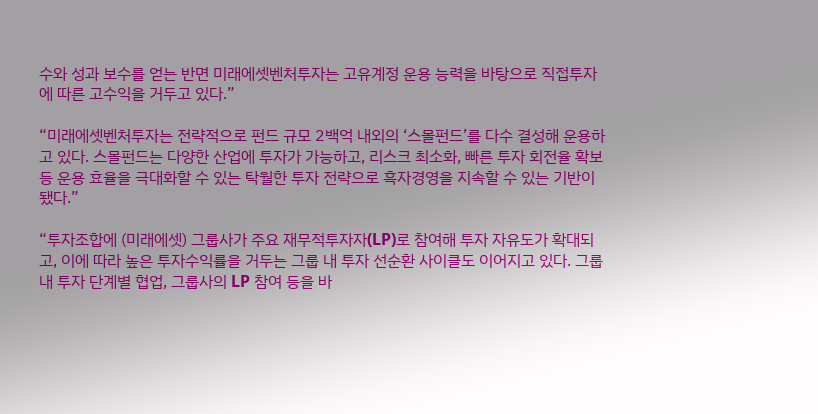수와 성과 보수를 얻는 반면 미래에셋벤처투자는 고유계정 운용 능력을 바탕으로 직접투자에 따른 고수익을 거두고 있다.”

“미래에셋벤처투자는 전략적으로 펀드 규모 2백억 내외의 ‘스몰펀드’를 다수 결성해 운용하고 있다. 스몰펀드는 다양한 산업에 투자가 가능하고, 리스크 최소화, 빠른 투자 회전율 확보 등 운용 효율을 극대화할 수 있는 탁월한 투자 전략으로 흑자경영을 지속할 수 있는 기반이 됐다.”

“투자조합에 (미래에셋) 그룹사가 주요 재무적투자자(LP)로 참여해 투자 자유도가 확대되고, 이에 따라 높은 투자수익률을 거두는 그룹 내 투자 선순환 사이클도 이어지고 있다. 그룹 내 투자 단계별 협업, 그룹사의 LP 참여 등을 바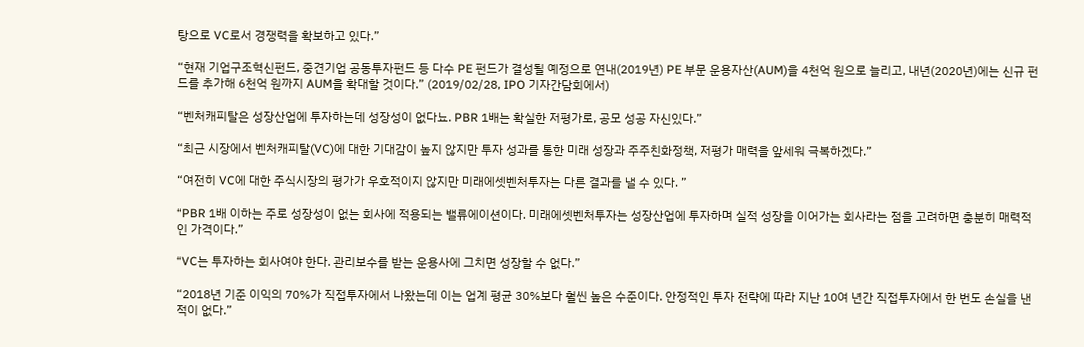탕으로 VC로서 경쟁력을 확보하고 있다.”

“현재 기업구조혁신펀드, 중견기업 공동투자펀드 등 다수 PE 펀드가 결성될 예정으로 연내(2019년) PE 부문 운용자산(AUM)을 4천억 원으로 늘리고, 내년(2020년)에는 신규 펀드를 추가해 6천억 원까지 AUM을 확대할 것이다.” (2019/02/28, IPO 기자간담회에서)

“벤처캐피탈은 성장산업에 투자하는데 성장성이 없다뇨. PBR 1배는 확실한 저평가로, 공모 성공 자신있다.”

“최근 시장에서 벤처캐피탈(VC)에 대한 기대감이 높지 않지만 투자 성과를 통한 미래 성장과 주주친화정책, 저평가 매력을 앞세워 극복하겠다.”

“여전히 VC에 대한 주식시장의 평가가 우호적이지 않지만 미래에셋벤처투자는 다른 결과를 낼 수 있다. ”

“PBR 1배 이하는 주로 성장성이 없는 회사에 적용되는 밸류에이션이다. 미래에셋벤처투자는 성장산업에 투자하며 실적 성장을 이어가는 회사라는 점을 고려하면 충분히 매력적인 가격이다.”

“VC는 투자하는 회사여야 한다. 관리보수를 받는 운용사에 그치면 성장할 수 없다.”

“2018년 기준 이익의 70%가 직접투자에서 나왔는데 이는 업계 평균 30%보다 훨씬 높은 수준이다. 안정적인 투자 전략에 따라 지난 10여 년간 직접투자에서 한 번도 손실을 낸 적이 없다.”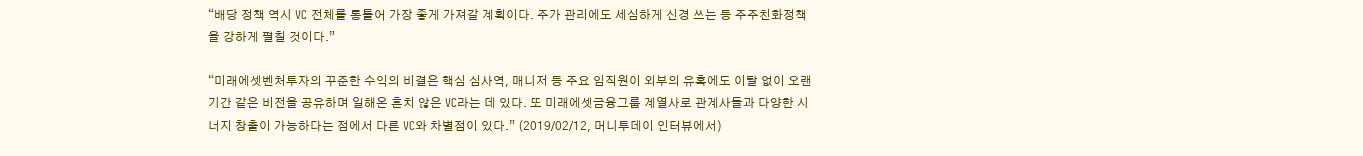“배당 정책 역시 VC 전체를 통틀어 가장 좋게 가져갈 계획이다. 주가 관리에도 세심하게 신경 쓰는 등 주주친화정책을 강하게 펼칠 것이다.”

“미래에셋벤처투자의 꾸준한 수익의 비결은 핵심 심사역, 매니저 등 주요 임직원이 외부의 유혹에도 이탈 없이 오랜 기간 같은 비전을 공유하며 일해온 흔치 않은 VC라는 데 있다. 또 미래에셋금융그룹 계열사로 관계사들과 다양한 시너지 창출이 가능하다는 점에서 다른 VC와 차별점이 있다.” (2019/02/12, 머니투데이 인터뷰에서)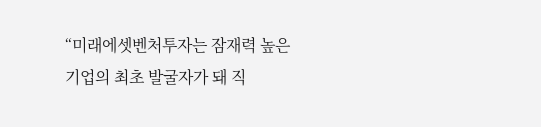“미래에셋벤처투자는 잠재력 높은 기업의 최초 발굴자가 돼 직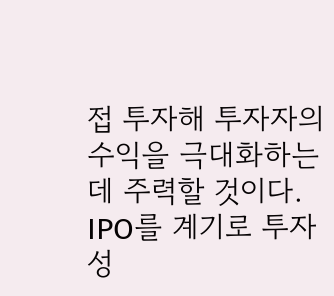접 투자해 투자자의 수익을 극대화하는 데 주력할 것이다. IPO를 계기로 투자 성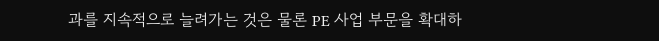과를 지속적으로 늘려가는 것은 물론 PE 사업 부문을 확대하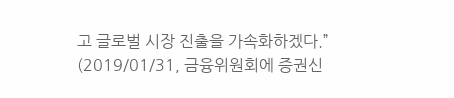고 글로벌 시장 진출을 가속화하겠다.” (2019/01/31, 금융위원회에 증권신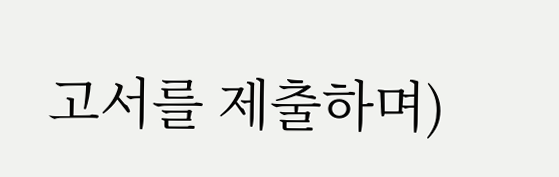고서를 제출하며)